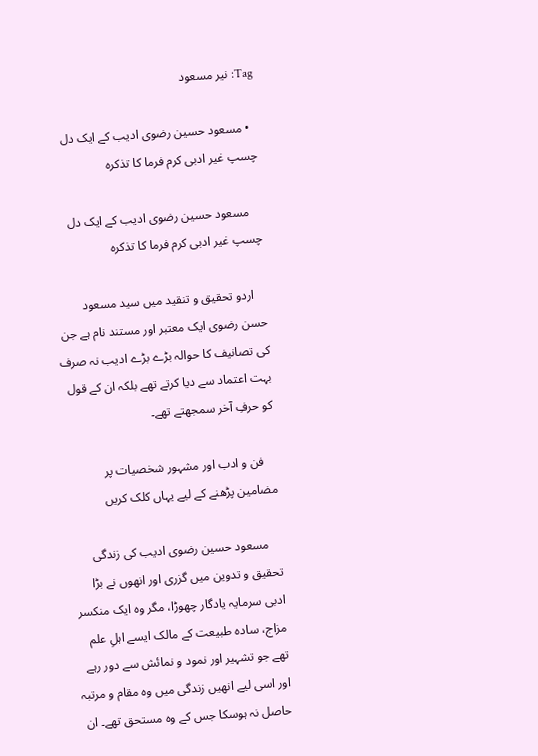Tag: نیر مسعود

  • مسعود حسین رضوی ادیب کے ایک دل چسپ غیر ادبی کرم فرما کا تذکرہ

    مسعود حسین رضوی ادیب کے ایک دل چسپ غیر ادبی کرم فرما کا تذکرہ

    اردو تحقیق و تنقید میں سید مسعود حسن رضوی ایک معتبر اور مستند نام ہے جن کی تصانیف کا حوالہ بڑے بڑے ادیب نہ صرف بہت اعتماد سے دیا کرتے تھے بلکہ ان کے قول کو حرفِ آخر سمجھتے تھے۔

    فن و ادب اور مشہور شخصیات پر مضامین پڑھنے کے لیے یہاں کلک کریں

    مسعود حسین رضوی ادیب کی زندگی تحقیق و تدوین میں گزری اور انھوں‌ نے بڑا ادبی سرمایہ یادگار چھوڑا، مگر وہ ایک منکسر مزاج، سادہ طبیعت کے مالک ایسے اہلِ علم تھے جو تشہیر اور نمود و نمائش سے دور رہے اور اسی لیے انھیں زندگی میں وہ مقام و مرتبہ حاصل نہ ہوسکا جس کے وہ مستحق تھے۔ ان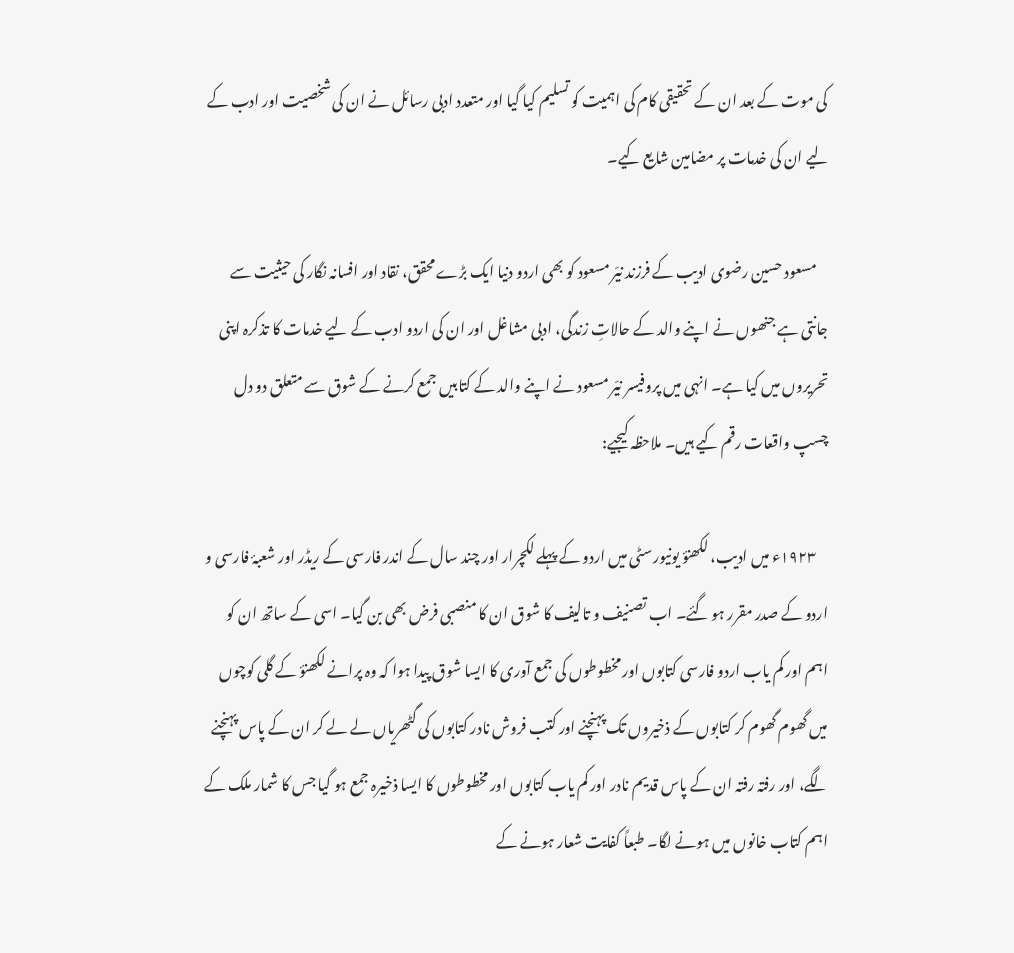کی موت کے بعد ان کے تحقیقی کام کی اہمیت کو تسلیم کیا گیا اور متعدد ادبی رسائل نے ان کی شخصیت اور ادب کے لیے ان کی خدمات پر مضامین شایع کیے۔

    مسعود حسین رضوی ادیب کے فرزند نیّر مسعود کو بھی اردو دنیا ایک بڑے محقق، نقاد اور افسانہ نگار کی حیثیت سے جانتی ہے جنھوں نے اپنے والد کے حالاتِ زندگی، ادبی مشاغل اور ان کی اردو ادب کے لیے خدمات کا تذکرہ اپنی تحریروں‌ میں کیا ہے۔ انہی میں پروفیسر نیّر مسعود نے اپنے والد کے کتابیں جمع کرنے کے شوق سے متعلق دو دل چسپ واقعات رقم کیے ہیں۔ ملاحظہ کیجیے:

    ۱۹۲۳ء میں ادیب، لکھنؤ یونیورسٹی میں اردو کے پہلے لکچرار اور چند سال کے اندر فارسی کے ریڈر اور شعبۂ فارسی و اردو کے صدر مقرر ہو گئے۔ اب تصنیف و تالیف کا شوق ان کا منصبی فرض بھی بن گیا۔ اسی کے ساتھ ان کو اہم اور کم یاب اردو فارسی کتابوں اور مخطوطوں کی جمع آوری کا ایسا شوق پیدا ہوا کہ وہ پرانے لکھنؤ کے گلی کوچوں میں گھوم گھوم کر کتابوں کے ذخیروں تک پہنچنے اور کتب فروش نادر کتابوں کی گٹھریاں لے لے کر ان کے پاس پہنچنے لگے، اور رفتہ رفتہ ان کے پاس قدیم نادر اور کم یاب کتابوں اور مخطوطوں کا ایسا ذخیرہ جمع ہو گیا جس کا شمار ملک کے اہم کتاب خانوں میں ہونے لگا۔ طبعاً کفایت شعار ہونے کے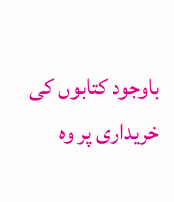باوجود کتابوں کی خریداری پر وہ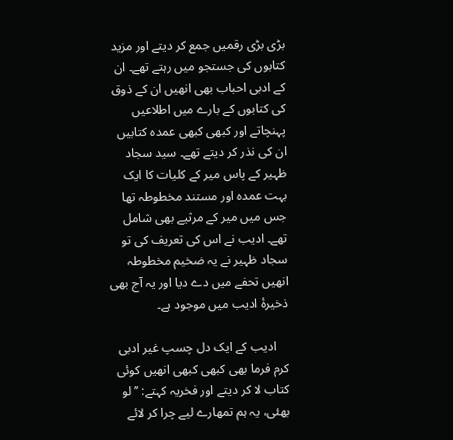بڑی بڑی رقمیں جمع کر دیتے اور مزید کتابوں کی جستجو میں رہتے تھے۔ ان کے ادبی احباب بھی انھیں ان کے ذوق کی کتابوں کے بارے میں اطلاعیں پہنچاتے اور کبھی کبھی عمدہ کتابیں ان کی نذر کر دیتے تھے۔ سید سجاد ظہیر کے پاس میر کے کلیات کا ایک بہت عمدہ اور مستند مخطوطہ تھا جس میں میر کے مرثیے بھی شامل تھے۔ ادیب نے اس کی تعریف کی تو سجاد ظہیر نے یہ ضخیم مخطوطہ انھیں تحفے میں دے دیا اور یہ آج بھی ذخیرۂ ادیب میں موجود ہے۔

    ادیب کے ایک دل چسپ غیر ادبی کرم فرما بھی کبھی کبھی انھیں کوئی کتاب لا کر دیتے اور فخریہ کہتے: ’’لو بھئی، یہ ہم تمھارے لیے چرا کر لائے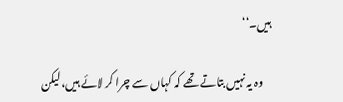ہیں۔‘‘

    وہ یہ نہیں بتاتے تھے کہ کہاں سے چرا کر لائے ہیں، لیکن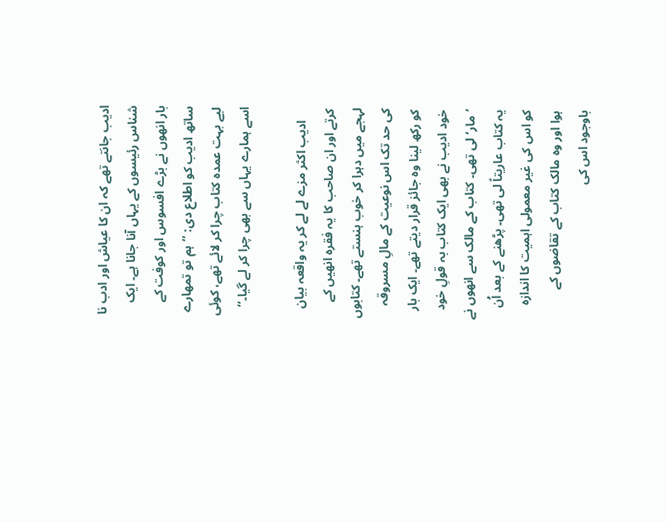ادیب جانتے تھے کہ ان کا عیاش اور ادب نا شناس رئیسوں کے یہاں آنا جانا ہے۔ ایک بار انھوں نے بڑے افسوس اور کوفت کے ساتھ ادیب کو اطلاع دی: ’’ہم تو تمھارے لیے بہت عمدہ کتاب چرا کر لائے تھے، کوئی اسے ہمارے یہاں سے بھی چرا کر لے گیا۔‘‘

    ادیب اکثر مزے لے لے کر یہ واقعہ بیان کرتے اور ان صاحب کا یہ فقرہ انھیں کے لہجے میں دہرا کر خوب ہنستے تھے۔ کتابوں کی حد تک اس نوعیت کے مالِ مسروقہ کو رکھ لینا وہ جائز قرار دیتے تھے۔ ایک بار خود ادیب نے بھی ایک کتاب بہ قولِ خود ’مار‘ لی تھی۔ کتاب کے مالک سے انھوں نے یہ کتاب عاریتاً لی تھی۔ پڑھنے کے بعد اُن کو اس کی غیر معمولی اہمیت کا اندازہ ہوا اور وہ مالک کتاب کے تقاضوں کے باوجود اس کی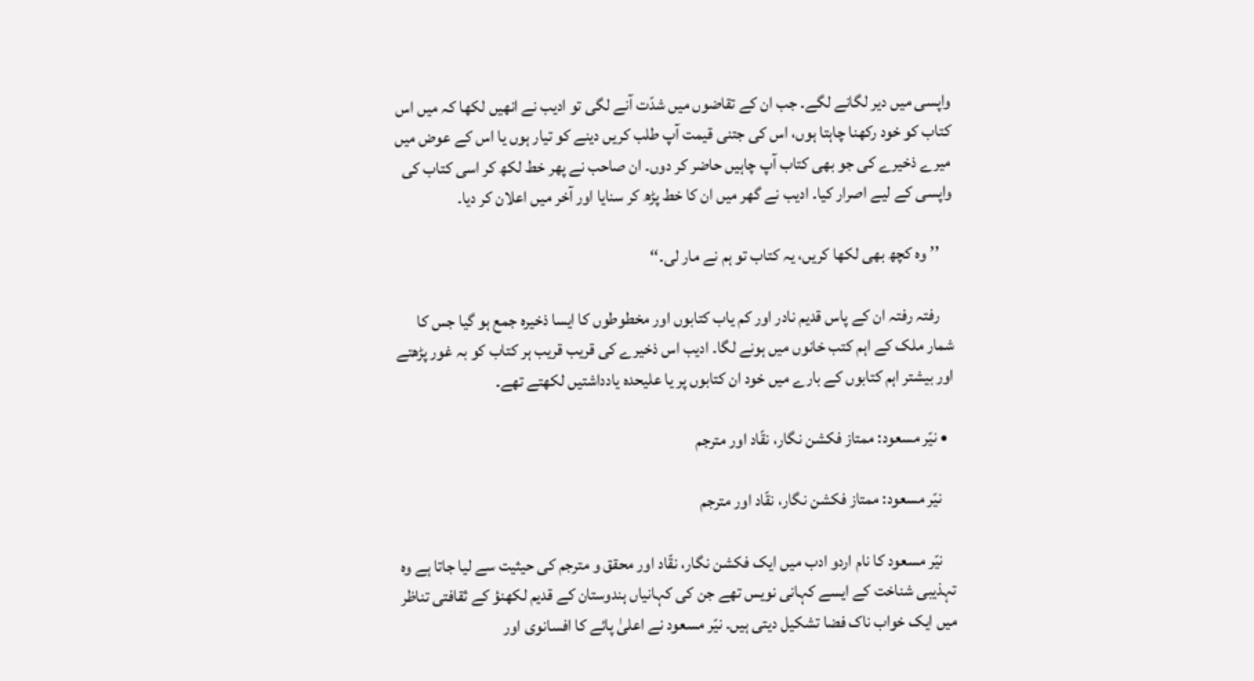واپسی میں دیر لگانے لگے۔ جب ان کے تقاضوں میں شدّت آنے لگی تو ادیب نے انھیں لکھا کہ میں اس کتاب کو خود رکھنا چاہتا ہوں، اس کی جتنی قیمت آپ طلب کریں دینے کو تیار ہوں یا اس کے عوض میں میرے ذخیرے کی جو بھی کتاب آپ چاہیں حاضر کر دوں۔ ان صاحب نے پھر خط لکھ کر اسی کتاب کی واپسی کے لیے اصرار کیا۔ ادیب نے گھر میں ان کا خط پڑھ کر سنایا اور آخر میں اعلان کر دیا۔

    ’’وہ کچھ بھی لکھا کریں، یہ کتاب تو ہم نے مار لی۔‘‘

    رفتہ رفتہ ان کے پاس قدیم نادر اور کم یاب کتابوں اور مخطوطوں کا ایسا ذخیرہ جمع ہو گیا جس کا شمار ملک کے اہم کتب خانوں میں ہونے لگا۔ ادیب اس ذخیرے کی قریب قریب ہر کتاب کو بہ غور پڑھتے اور بیشتر اہم کتابوں کے بارے میں خود ان کتابوں پر یا علیحدہ یادداشتیں لکھتے تھے۔

  • نیّر مسعود: ممتاز فکشن نگار، نقّاد اور مترجم

    نیّر مسعود: ممتاز فکشن نگار، نقّاد اور مترجم

    نیّر مسعود کا نام اردو ادب میں ایک فکشن نگار، نقّاد اور محقق و مترجم کی حیثیت سے لیا جاتا ہے وہ تہذیبی شناخت کے ایسے کہانی نویس تھے جن کی کہانیاں ہندوستان کے قدیم لکھنؤ کے ثقافتی تناظر میں ایک خواب ناک فضا تشکیل دیتی ہیں۔ نیّر مسعود نے اعلیٰ پائے کا افسانوی اور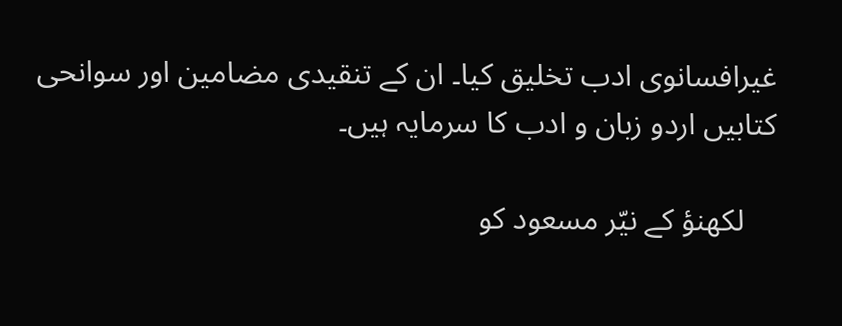غیرافسانوی ادب تخلیق کیا۔ ان کے تنقیدی مضامین اور سوانحی کتابیں اردو زبان و ادب کا سرمایہ ہیں۔

    لکھنؤ کے نیّر مسعود کو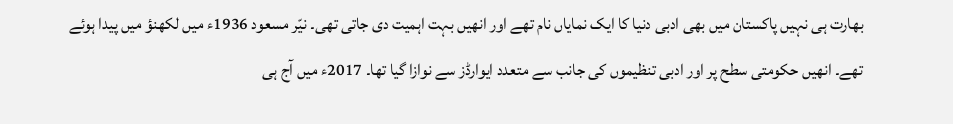بھارت ہی نہیں پاکستان میں بھی ادبی دنیا کا ایک نمایاں‌ نام تھے اور انھیں بہت اہمیت دی جاتی تھی۔ نیّر مسعود 1936ء میں لکھنؤ میں‌ پیدا ہوئے تھے۔ انھیں حکومتی سطح پر اور ادبی تنظیموں کی جانب سے متعدد ایوارڈز سے نوازا گیا تھا۔ 2017ء میں آج ہی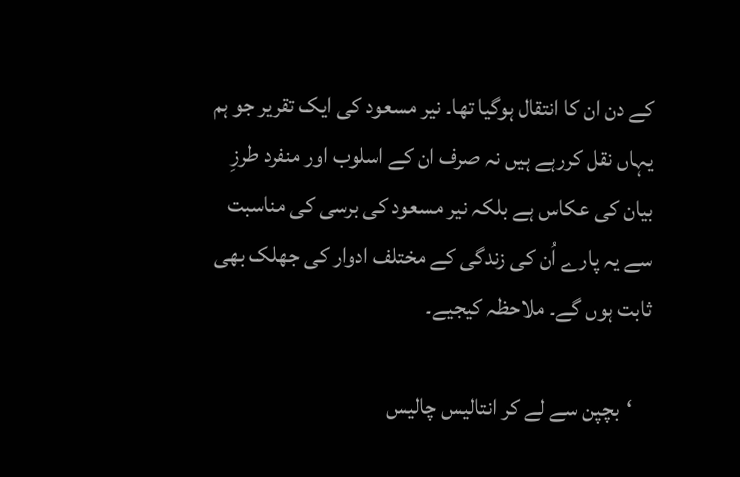کے دن ان کا انتقال ہوگیا تھا۔ نیر مسعود کی ایک تقریر جو ہم یہاں‌ نقل کررہے ہیں نہ صرف ان کے اسلوب اور منفرد طرزِ بیان کی عکاس ہے بلکہ نیر مسعود کی برسی کی مناسبت سے یہ پارے اُن کی زندگی کے مختلف ادوار کی جھلک بھی ثابت ہوں گے۔ ملاحظہ کیجیے۔

    ‘بچپن سے لے کر انتالیس چالیس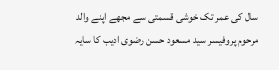سال کی عمر تک خوشی قسمتی سے مجھے اپنے والد مرحوم پروفیسر سید مسعود حسن رضوی ادیب کا سایہ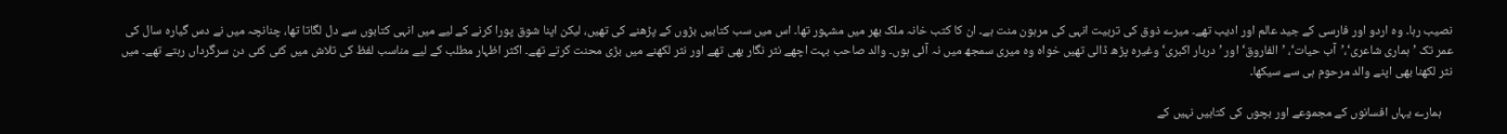نصیب رہا۔ وہ اردو اور فارسی کے جید عالم اور ادیب تھے۔ میرے ذوق کی تربیت انہی کی مرہون منت ہے۔ ان کا کتب خانہ ملک بھر میں مشہور تھا۔ اس میں سب کتابیں بڑوں کے پڑھنے کی تھیں، لیکن اپنا شوق پورا کرنے کے لیے میں انہی کتابوں سے دل لگاتا تھا، چنانچہ میں نے دس گیارہ سال کی عمر تک ’ہماری شاعری‘،’آب حیات‘، ’الفاروق‘ اور ’دربار اکبری‘ وغیرہ پڑھ ڈالی تھیں خواہ وہ میری سمجھ میں نہ آئی ہوں۔ والد صاحب بہت اچھے نثر نگار بھی تھے اور نثر لکھنے میں بڑی محنت کرتے تھے۔ اکثر اظہار مطلب کے لیے مناسب لفظ کی تلاش میں کئی کئی دن سرگرداں رہتے تھے۔ میں نثر لکھنا بھی اپنے والد مرحوم ہی سے سیکھا۔

    ہمارے یہاں افسانوں کے مجموعے اور بچوں کی کتابیں نہیں کے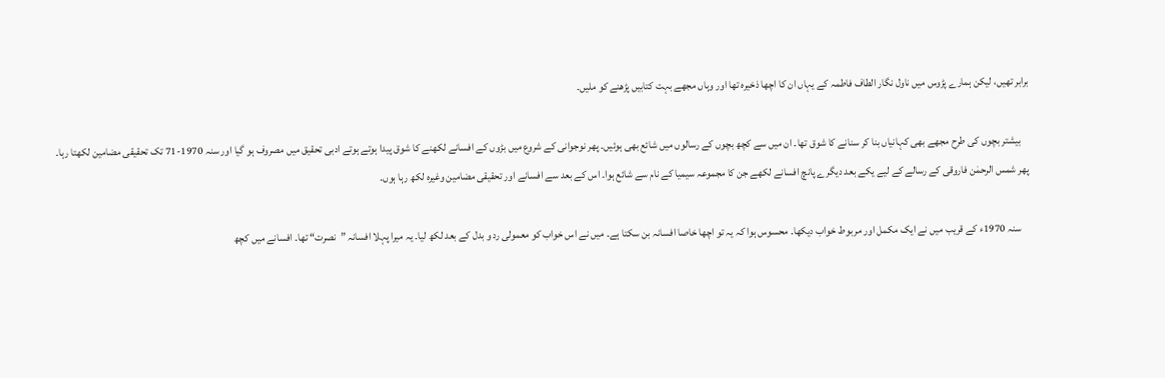برابر تھیں، لیکن ہمارے پڑوس میں ناول نگار الطاف فاطمہ کے یہاں ان کا اچھا ذخیرہ تھا اور وہاں مجھے بہت کتابیں پڑھنے کو ملیں۔

    بیشتر بچوں کی طرح مجھے بھی کہانیاں بنا کر سنانے کا شوق تھا۔ ان میں سے کچھ بچوں کے رسالوں میں شائع بھی ہوئیں۔ پھر نوجوانی کے شروع میں بڑوں کے افسانے لکھنے کا شوق پیدا ہوتے ہوتے ادبی تحقیق میں مصروف ہو گیا اور سنہ 1970-71 تک تحقیقی مضامین لکھتا رہا۔ پھر شمس الرحمٰن فاروقی کے رسالے کے لیے یکے بعد دیگرے پانچ افسانے لکھے جن کا مجموعہ سیمیا کے نام سے شائع ہوا۔ اس کے بعد سے افسانے اور تحقیقی مضامین وغیرہ لکھ رہا ہوں۔

    سنہ 1970ء کے قریب میں نے ایک مکمل اور مربوط خواب دیکھا۔ محسوس ہوا کہ یہ تو اچھا خاصا افسانہ بن سکتا ہے۔ میں نے اس خواب کو معمولی رد و بدل کے بعد لکھ لیا۔ یہ میرا پہلا افسانہ ”نصرت“ تھا۔ افسانے میں کچھ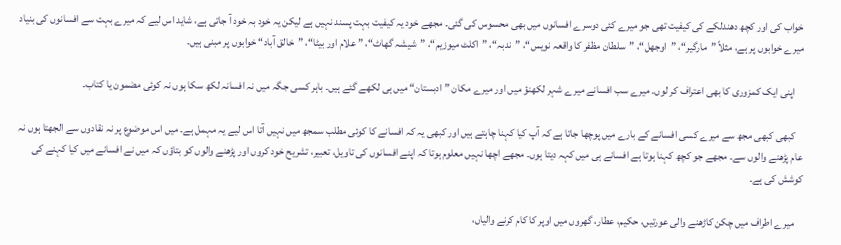خواب کی اور کچھ دھندلکے کی کیفیت تھی جو میرے کئی دوسرے افسانوں میں بھی محسوس کی گئی۔ مجھے خود یہ کیفیت بہت پسند نہیں ہے لیکن یہ خود بہ خود آ جاتی ہے، شاید اس لیے کہ میرے بہت سے افسانوں کی بنیاد میرے خوابوں پر ہے، مثلاً ”مارگیر“، ”اوجھل“، ”سلطان مظفر کا واقعہ نویس“، ”ندبہ“، ”اکلٹ میوزیم“، ”شیشہ گھاٹ“، ” علام اور بیٹا“، ”خالق آباد“ خوابوں پر مبنی ہیں۔

    اپنی ایک کمزوری کا بھی اعتراف کر لوں۔ میرے سب افسانے میرے شہر لکھنؤ میں اور میرے مکان ”ادبستان“ میں ہی لکھے گئے ہیں۔ باہر کسی جگہ میں نہ افسانہ لکھ سکا ہوں نہ کوئی مضمون یا کتاب۔

    کبھی کبھی مجھ سے میرے کسی افسانے کے بارے میں پوچھا جاتا ہے کہ آپ کیا کہنا چاہتے ہیں اور کبھی یہ کہ افسانے کا کوئی مطلب سمجھ میں نہیں آتا اس لیے یہ مہمل ہے۔ میں اس موضوع پر نہ نقادوں سے الجھتا ہوں نہ عام پڑھنے والوں سے۔ مجھے جو کچھ کہنا ہوتا ہے افسانے ہی میں کہہ دیتا ہوں۔ مجھے اچھا نہیں معلوم ہوتا کہ اپنے افسانوں کی تاویل، تعبیر، تشریح خود کروں اور پڑھنے والوں کو بتاؤں کہ میں نے افسانے میں کیا کہنے کی کوشش کی ہے۔

    میرے اطراف میں چکن کاڑھنے والی عورتیں، حکیم، عطار، گھروں میں اوپر کا کام کرنے والیاں،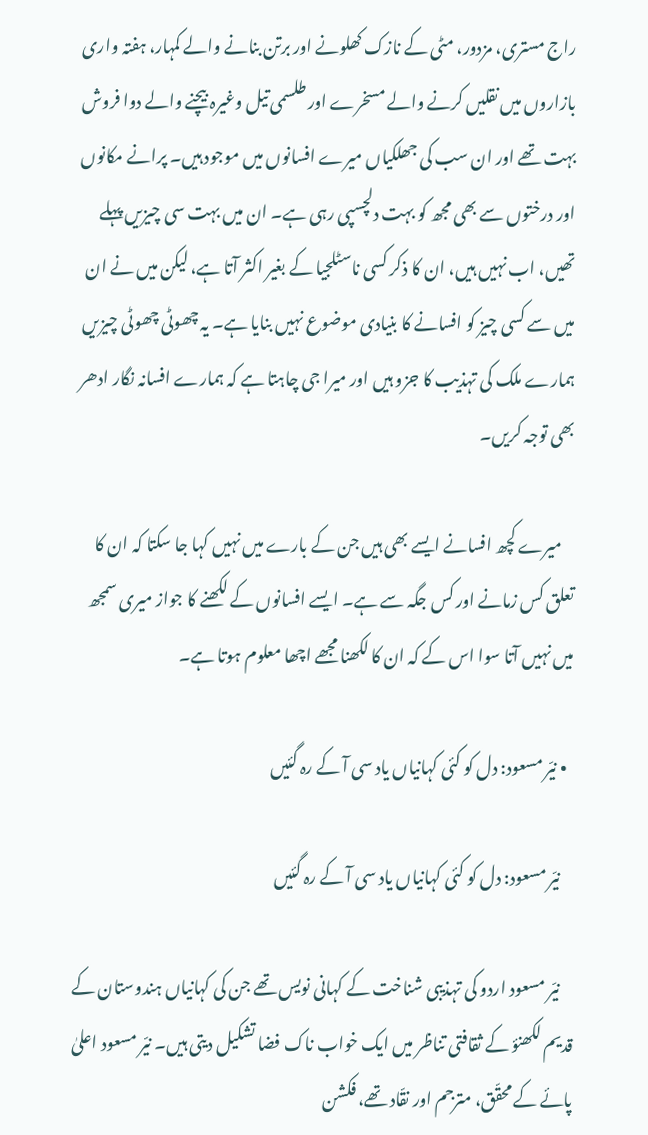راج مستری، مزدور، مٹی کے نازک کھلونے اور برتن بنانے والے کمہار، ہفتہ واری بازاروں میں نقلیں کرنے والے مسخرے اور طلسمی تیل وغیرہ بیچنے والے دوا فروش بہت تھے اور ان سب کی جھلکیاں میرے افسانوں میں موجود ہیں۔ پرانے مکانوں اور درختوں سے بھی مجھ کو بہت دلچسپی رہی ہے۔ ان میں بہت سی چیزیں پہلے تھیں، اب نہیں ہیں، ان کا ذکر کسی ناسٹلجیا کے بغیر اکثر آتا ہے، لیکن میں نے ان میں سے کسی چیز کو افسانے کا بنیادی موضوع نہیں بنایا ہے۔ یہ چھوٹی چھوٹی چیزیں ہمارے ملک کی تہذیب کا جزو ہیں اور میرا جی چاہتا ہے کہ ہمارے افسانہ نگار ادھر بھی توجہ کریں۔

    میرے کچھ افسانے ایسے بھی ہیں جن کے بارے میں نہیں کہا جا سکتا کہ ان کا تعلق کس زمانے اور کس جگہ سے ہے۔ ایسے افسانوں کے لکھنے کا جواز میری سمجھ میں نہیں آتا سوا اس کے کہ ان کا لکھنا مجھے اچھا معلوم ہوتا ہے۔

  • نیّر مسعود: دل کو کئی کہانیاں یاد سی آ کے رہ گئیں

    نیّر مسعود: دل کو کئی کہانیاں یاد سی آ کے رہ گئیں

    نیّر مسعود اردو کی تہذیبی شناخت کے کہانی نویس تھے جن کی کہانیاں ہندوستان کے قدیم لکھنؤ کے ثقافتی تناظر میں ایک خواب ناک فضا تشکیل دیتی ہیں۔ نیّر مسعود اعلیٰ پائے کے محقّق، مترجم اور نقّاد تھے، فکشن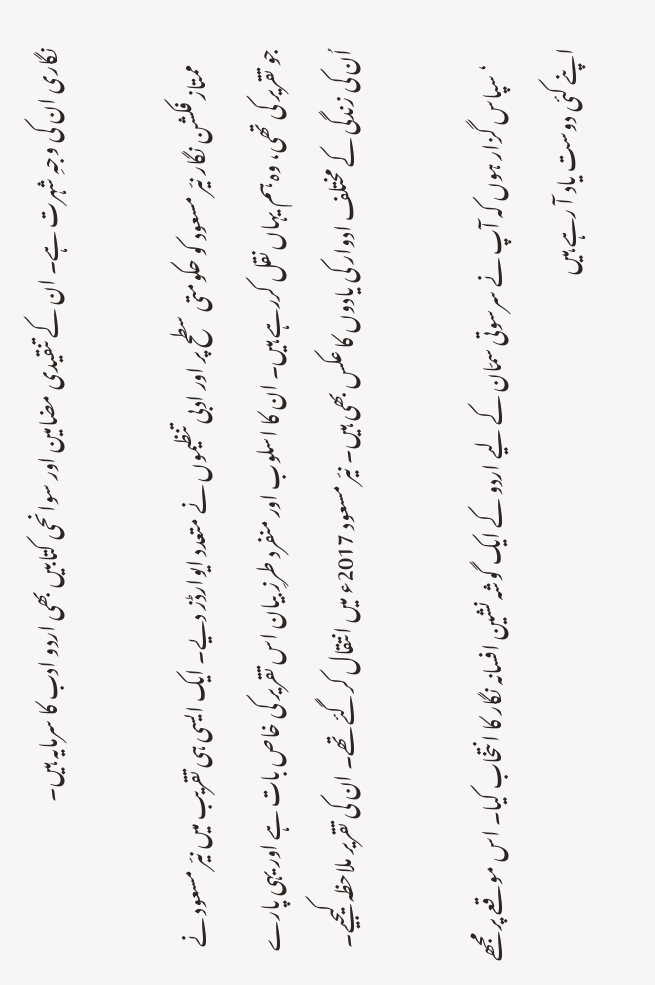نگاری ان کی وجہِ شہرت ہے۔ ان کے تنقیدی مضامین اور سوانحی کتابیں بھی اردو ادب کا سرمایہ ہیں۔

    ممتاز فکشن نگار نیّر مسعود کو حکومتی سطح پر اور ادبی تنظیموں نے متعدد ایوارڈز دیے۔ ایک ایسی ہی تقریب میں نیّر مسعود نے جو تقریر کی تھی، وہ ہم یہاں نقل کررہے ہیں۔ ان کا اسلوب اور منفرد طرزِ بیان اس تقریر کی خاص بات ہے اور یہی پارے اُن کی زندگی کے مختلف ادوار کی یادوں‌ کا عکس بھی ہیں۔ نیّر مسعود 2017ء میں انتقال کرگئے تھے۔ ان کی تقریر ملاحظہ کیجیے۔

    ‘سپاس گزار ہوں کہ آپ نے سرسوتی سمّان کے لیے اردو کے ایک گوشہ نشین افسانہ نگار کا انتخاب کیا۔ اس موقعے پر مجھے اپنے کئی دوست یاد آ رہے ہیں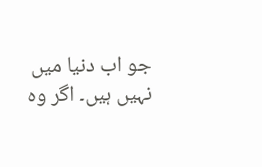جو اب دنیا میں نہیں ہیں۔ اگر وہ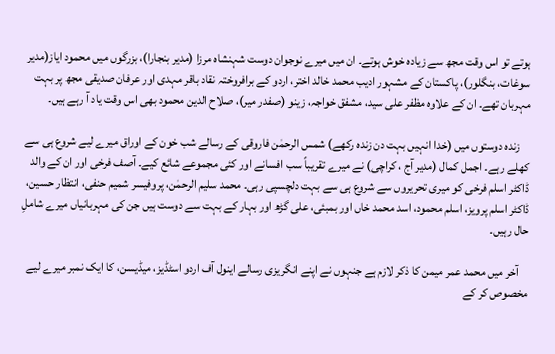ہوتے تو اس وقت مجھ سے زیادہ خوش ہوتے۔ ان میں میرے نوجوان دوست شہنشاہ مرزا (مدیر بنجارا)، بزرگوں میں محمود ایاز(مدیر سوغات، بنگلور)، پاکستان کے مشہور ادیب محمد خالد اختر، اردو کے برافروختہ نقاد باقر مہدی اور عرفان صدیقی مجھ پر بہت مہربان تھے۔ ان کے علاوہ مظفر علی سید، مشفق خواجہ، زینو (صفدر میر)، صلاح الدین محمود بھی اس وقت یاد آ رہے ہیں۔

    زندہ دوستوں میں (خدا انہیں بہت دن زندہ رکھے) شمس الرحمٰن فاروقی کے رسالے شب خون کے اوراق میرے لیے شروع ہی سے کھلے رہے۔ اجمل کمال (مدیر آج ، کراچی) نے میرے تقریباً سب افسانے اور کئی مجموعے شائع کیے۔ آصف فرخی اور ان کے والد ڈاکٹر اسلم فرخی کو میری تحریروں سے شروع ہی سے بہت دلچسپی رہی۔ محمد سلیم الرحمٰن، پروفیسر شمیم حنفی، انتظار حسین، ڈاکٹر اسلم پرویز، اسلم محمود، اسد محمد خاں اور بمبئی، علی گڑھ اور بہار کے بہت سے دوست ہیں جن کی مہربانیاں میرے شاملِ حال رہیں۔

    آخر میں محمد عمر میمن کا ذکر لازم ہے جنہوں نے اپنے انگریزی رسالے اینول آف اردو اسٹڈیز، میڈیسن، کا ایک نمبر میرے لیے مخصوص کر کے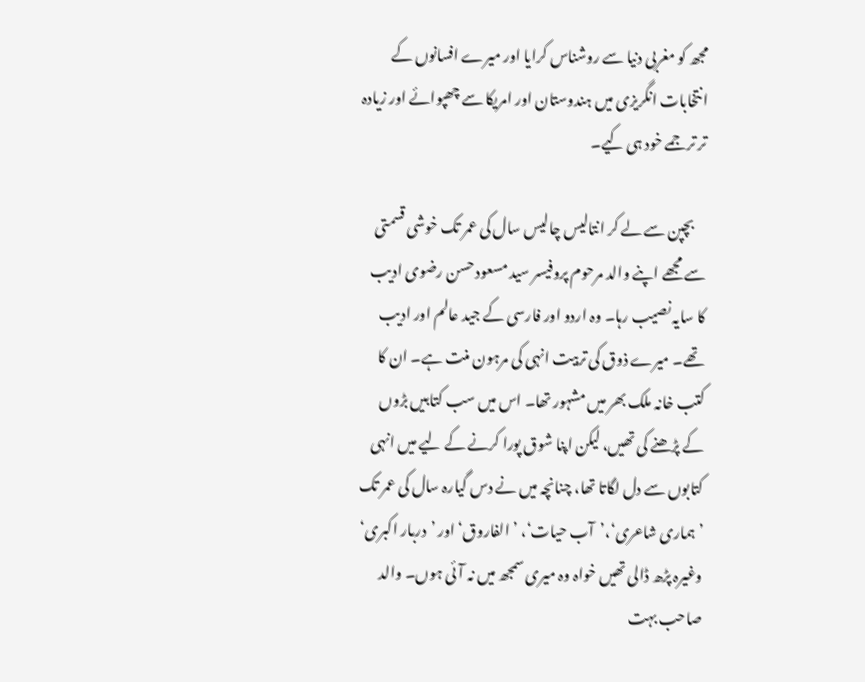مجھ کو مغربی دنیا سے روشناس کرایا اور میرے افسانوں کے انتخابات انگریزی میں ہندوستان اور امریکا سے چھپوائے اور زیادہ تر ترجمے خود ہی کیے۔

    بچپن سے لے کر انتالیس چالیس سال کی عمر تک خوشی قسمتی سے مجھے اپنے والد مرحوم پروفیسر سید مسعود حسن رضوی ادیب کا سایہ نصیب رہا۔ وہ اردو اور فارسی کے جید عالم اور ادیب تھے۔ میرے ذوق کی تربیت انہی کی مرہون منت ہے۔ ان کا کتب خانہ ملک بھر میں مشہور تھا۔ اس میں سب کتابیں بڑوں کے پڑھنے کی تھیں، لیکن اپنا شوق پورا کرنے کے لیے میں انہی کتابوں سے دل لگاتا تھا، چنانچہ میں نے دس گیارہ سال کی عمر تک ’ہماری شاعری‘،’آب حیات‘، ’الفاروق‘ اور ’دربار اکبری‘ وغیرہ پڑھ ڈالی تھیں خواہ وہ میری سمجھ میں نہ آئی ہوں۔ والد صاحب بہت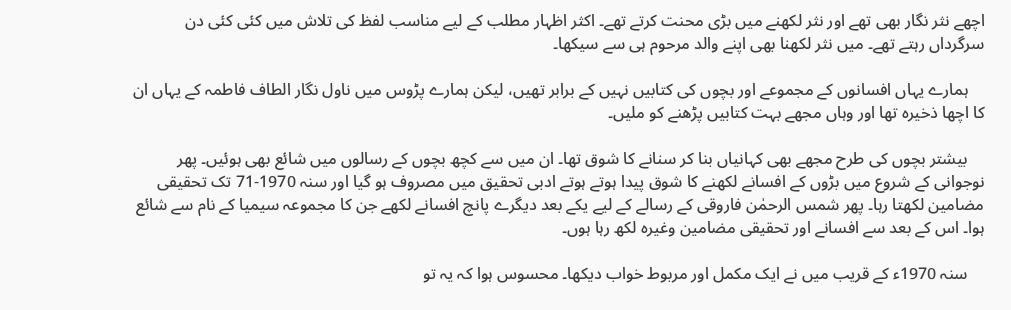اچھے نثر نگار بھی تھے اور نثر لکھنے میں بڑی محنت کرتے تھے۔ اکثر اظہار مطلب کے لیے مناسب لفظ کی تلاش میں کئی کئی دن سرگرداں رہتے تھے۔ میں نثر لکھنا بھی اپنے والد مرحوم ہی سے سیکھا۔

    ہمارے یہاں افسانوں کے مجموعے اور بچوں کی کتابیں نہیں کے برابر تھیں، لیکن ہمارے پڑوس میں ناول نگار الطاف فاطمہ کے یہاں ان کا اچھا ذخیرہ تھا اور وہاں مجھے بہت کتابیں پڑھنے کو ملیں۔

    بیشتر بچوں کی طرح مجھے بھی کہانیاں بنا کر سنانے کا شوق تھا۔ ان میں سے کچھ بچوں کے رسالوں میں شائع بھی ہوئیں۔ پھر نوجوانی کے شروع میں بڑوں کے افسانے لکھنے کا شوق پیدا ہوتے ہوتے ادبی تحقیق میں مصروف ہو گیا اور سنہ 1970-71 تک تحقیقی مضامین لکھتا رہا۔ پھر شمس الرحمٰن فاروقی کے رسالے کے لیے یکے بعد دیگرے پانچ افسانے لکھے جن کا مجموعہ سیمیا کے نام سے شائع ہوا۔ اس کے بعد سے افسانے اور تحقیقی مضامین وغیرہ لکھ رہا ہوں۔

    سنہ 1970ء کے قریب میں نے ایک مکمل اور مربوط خواب دیکھا۔ محسوس ہوا کہ یہ تو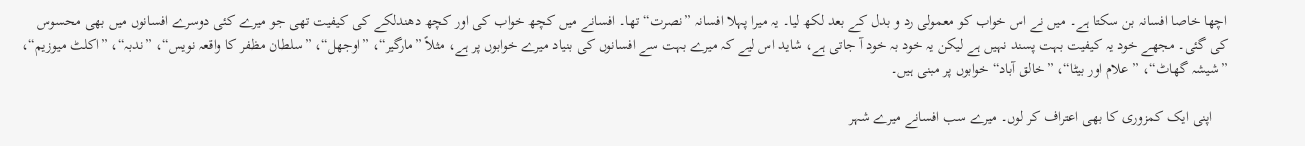اچھا خاصا افسانہ بن سکتا ہے۔ میں نے اس خواب کو معمولی رد و بدل کے بعد لکھ لیا۔ یہ میرا پہلا افسانہ ”نصرت“ تھا۔ افسانے میں کچھ خواب کی اور کچھ دھندلکے کی کیفیت تھی جو میرے کئی دوسرے افسانوں میں بھی محسوس کی گئی۔ مجھے خود یہ کیفیت بہت پسند نہیں ہے لیکن یہ خود بہ خود آ جاتی ہے، شاید اس لیے کہ میرے بہت سے افسانوں کی بنیاد میرے خوابوں پر ہے، مثلاً ”مارگیر“، ”اوجھل“، ”سلطان مظفر کا واقعہ نویس“، ”ندبہ“، ”اکلٹ میوزیم“، ”شیشہ گھاٹ“، ” علام اور بیٹا“، ”خالق آباد“ خوابوں پر مبنی ہیں۔

    اپنی ایک کمزوری کا بھی اعتراف کر لوں۔ میرے سب افسانے میرے شہر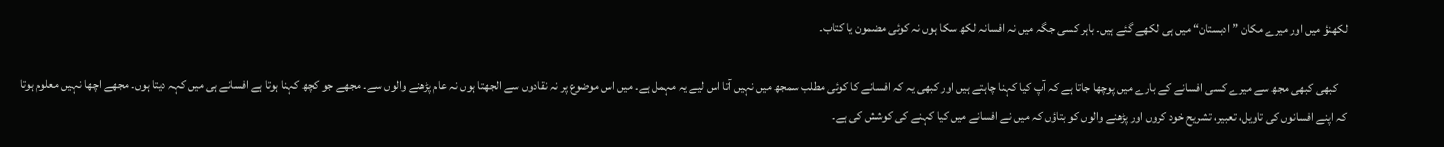لکھنؤ میں اور میرے مکان ”ادبستان“ میں ہی لکھے گئے ہیں۔ باہر کسی جگہ میں نہ افسانہ لکھ سکا ہوں نہ کوئی مضمون یا کتاب۔

    کبھی کبھی مجھ سے میرے کسی افسانے کے بارے میں پوچھا جاتا ہے کہ آپ کیا کہنا چاہتے ہیں اور کبھی یہ کہ افسانے کا کوئی مطلب سمجھ میں نہیں آتا اس لیے یہ مہمل ہے۔ میں اس موضوع پر نہ نقادوں سے الجھتا ہوں نہ عام پڑھنے والوں سے۔ مجھے جو کچھ کہنا ہوتا ہے افسانے ہی میں کہہ دیتا ہوں۔ مجھے اچھا نہیں معلوم ہوتا کہ اپنے افسانوں کی تاویل، تعبیر، تشریح خود کروں اور پڑھنے والوں کو بتاؤں کہ میں نے افسانے میں کیا کہنے کی کوشش کی ہے۔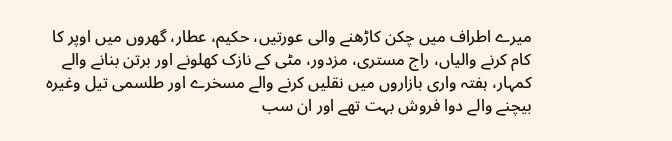میرے اطراف میں چکن کاڑھنے والی عورتیں، حکیم، عطار، گھروں میں اوپر کا کام کرنے والیاں، راج مستری، مزدور، مٹی کے نازک کھلونے اور برتن بنانے والے کمہار، ہفتہ واری بازاروں میں نقلیں کرنے والے مسخرے اور طلسمی تیل وغیرہ بیچنے والے دوا فروش بہت تھے اور ان سب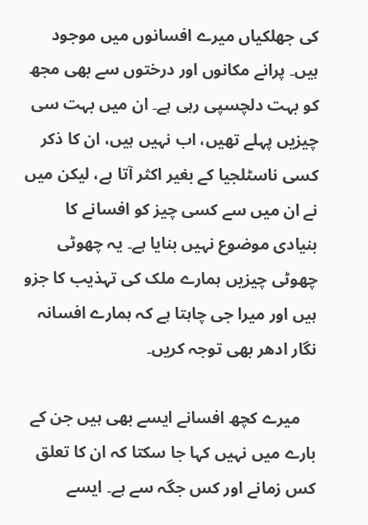کی جھلکیاں میرے افسانوں میں موجود ہیں۔ پرانے مکانوں اور درختوں سے بھی مجھ کو بہت دلچسپی رہی ہے۔ ان میں بہت سی چیزیں پہلے تھیں، اب نہیں ہیں، ان کا ذکر کسی ناسٹلجیا کے بغیر اکثر آتا ہے، لیکن میں نے ان میں سے کسی چیز کو افسانے کا بنیادی موضوع نہیں بنایا ہے۔ یہ چھوٹی چھوٹی چیزیں ہمارے ملک کی تہذیب کا جزو ہیں اور میرا جی چاہتا ہے کہ ہمارے افسانہ نگار ادھر بھی توجہ کریں۔

    میرے کچھ افسانے ایسے بھی ہیں جن کے بارے میں نہیں کہا جا سکتا کہ ان کا تعلق کس زمانے اور کس جگہ سے ہے۔ ایسے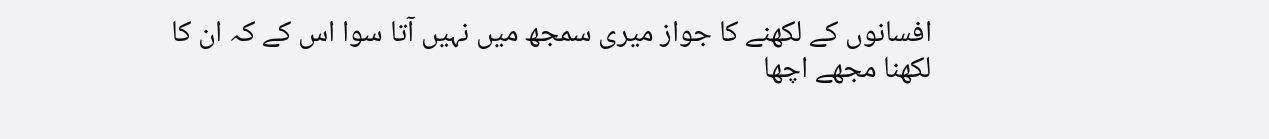افسانوں کے لکھنے کا جواز میری سمجھ میں نہیں آتا سوا اس کے کہ ان کا لکھنا مجھے اچھا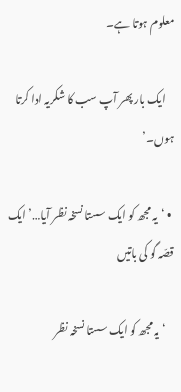معلوم ہوتا ہے۔

    ایک بار پھر آپ سب کا شکریہ ادا کرتا ہوں۔’

  • ‘یہ مجھ کو ایک سستا نسخہ نظر آیا…’ ایک قصّہ گو کی باتیں

    ‘یہ مجھ کو ایک سستا نسخہ نظر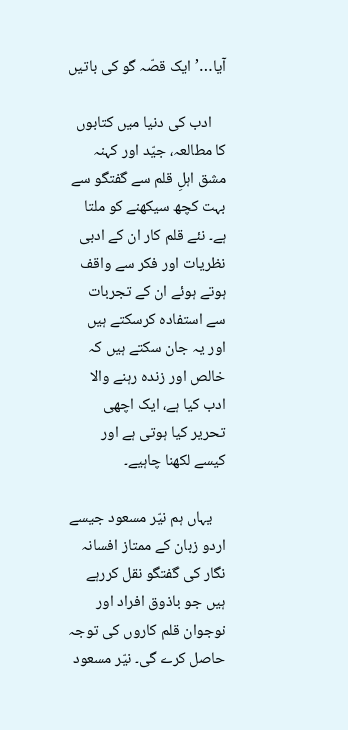آیا…’ ایک قصّہ گو کی باتیں

    ادب کی دنیا میں کتابوں کا مطالعہ، جیّد اور کہنہ مشق اہلِ قلم سے گفتگو سے بہت کچھ سیکھنے کو ملتا ہے۔ نئے قلم کار ان کے ادبی نظریات اور فکر سے واقف ہوتے ہوئے ان کے تجربات سے استفادہ کرسکتے ہیں اور یہ جان سکتے ہیں‌ کہ خالص اور زندہ رہنے والا ادب کیا ہے، ایک اچھی تحریر کیا ہوتی ہے اور کیسے لکھنا چاہیے۔

    یہاں‌ ہم نیّر مسعود جیسے اردو زبان کے ممتاز افسانہ نگار کی گفتگو نقل کررہے ہیں جو باذوق افراد اور نوجوان قلم کاروں کی توجہ حاصل کرے گی۔ نیّر مسعود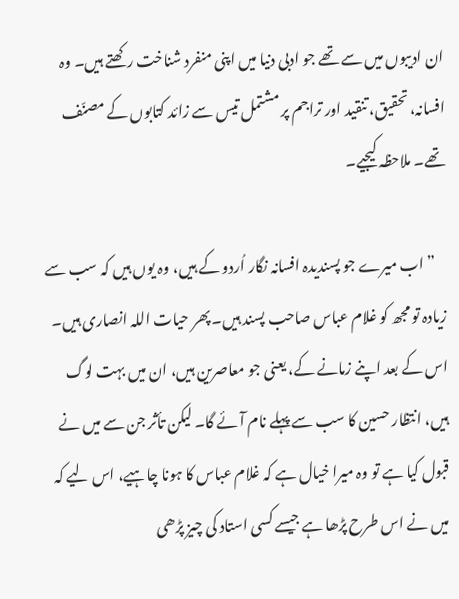ان ادیبوں میں سے تھے جو ادبی دنیا میں اپنی منفرد شناخت رکھتے ہیں۔ وہ افسانہ، تحقیق، تنقید اور تراجم پر مشتمل تیس سے زائد کتابوں کے مصنّف تھے۔ ملاحظہ کیجیے۔

    ” اب میرے جو پسندیدہ افسانہ نگار اُردو کے ہیں، وہ یوں ہیں کہ سب سے زیادہ تو مجھ کو غلام عباس صاحب پسند ہیں۔ پھر حیات اللہ انصاری ہیں۔ اس کے بعد اپنے زمانے کے، یعنی جو معاصرین ہیں، ان میں بہت لوگ ہیں، انتظار حسین کا سب سے پہلے نام آئے گا۔ لیکن تأثر جن سے میں نے قبول کیا ہے تو وہ میرا خیال ہے کہ غلام عباس کا ہونا چاہیے، اس لیے کہ میں نے اس طرح پڑھا ہے جیسے کسی استاد کی چیز پڑھی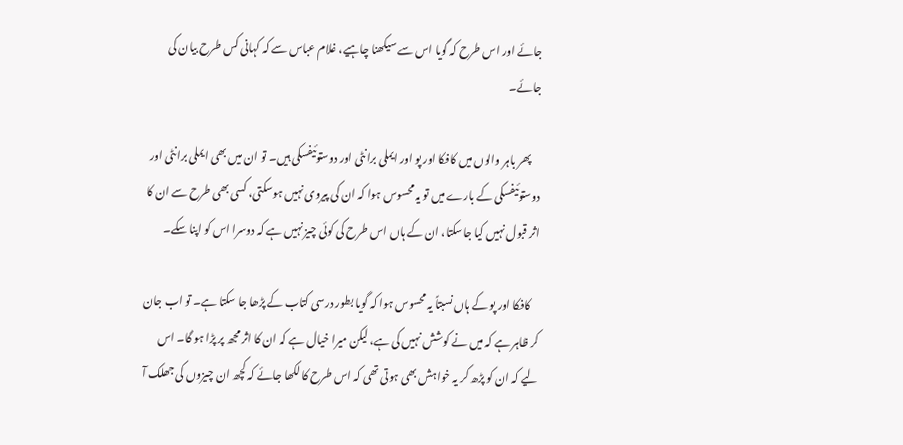جائے اور اس طرح کہ گویا اس سے سیکھنا چاہیے، غلام عباس سے کہ کہانی کس طرح بیان کی جائے۔

    پھر باہر والوں میں کافکا اور پو اور ایملی برانٹی اور دوستوئیفسکی ہیں۔ تو ان میں بھی ایملی برانٹی اور دوستوئیفسکی کے بارے میں تو یہ محسوس ہوا کہ ان کی پیروی نہیں ہوسکتی، کسی بھی طرح سے ان کا اثر قبول نہیں کیا جاسکتا، ان کے ہاں اس طرح کی کوئی چیز نہیں ہے کہ دوسرا اس کو اپنا سکے۔

    کافکا اور پو کے ہاں نسبتاً یہ محسوس ہوا کہ گویا بطور درسی کتاب کے پڑھا جا سکتا ہے۔ تو اب جان کر ظاہر ہے کہ میں نے کوشش نہیں کی ہے، لیکن میرا خیال ہے کہ ان کا اثر مجھ پر پڑا ہو گا۔ اس لیے کہ ان کو پڑھ کر یہ خواہش بھی ہوتی تھی کہ اس طرح کا لکھا جائے کہ کچھ ان چیزوں کی جھلک آ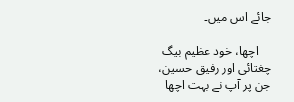جائے اس میں۔

    اچھا، خود عظیم بیگ چغتائی اور رفیق حسین، جن پر آپ نے بہت اچھا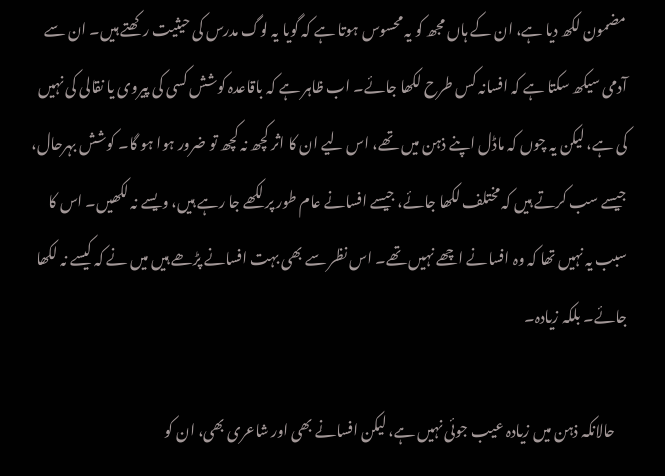مضمون لکھ دیا ہے، ان کے ہاں مجھ کو یہ محسوس ہوتا ہے کہ گویا یہ لوگ مدرس کی حیثیت رکھتے ہیں۔ ان سے آدمی سیکھ سکتا ہے کہ افسانہ کس طرح لکھا جائے۔ اب ظاہر ہے کہ باقاعدہ کوشش کسی کی پیروی یا نقالی کی نہیں کی ہے، لیکن یہ چوں کہ ماڈل اپنے ذہن میں تھے، اس لیے ان کا اثر کچھ نہ کچھ تو ضرور ہوا ہو گا۔ کوشش بہرحال، جیسے سب کرتے ہیں کہ مختلف لکھا جائے، جیسے افسانے عام طور پر لکھے جا رہے ہیں، ویسے نہ لکھیں۔ اس کا سبب یہ نہیں تھا کہ وہ افسانے اچھے نہیں تھے۔ اس نظر سے بھی بہت افسانے پڑھے ہیں میں نے کہ کیسے نہ لکھا جائے۔ بلکہ زیادہ۔

    حالانکہ ذہن میں زیادہ عیب جوئی نہیں ہے، لیکن افسانے بھی اور شاعری بھی، ان کو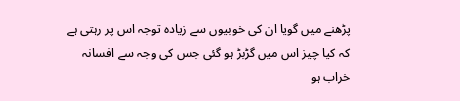پڑھنے میں گویا ان کی خوبیوں سے زیادہ توجہ اس پر رہتی ہے کہ کیا چیز اس میں گڑبڑ ہو گئی جس کی وجہ سے افسانہ خراب ہو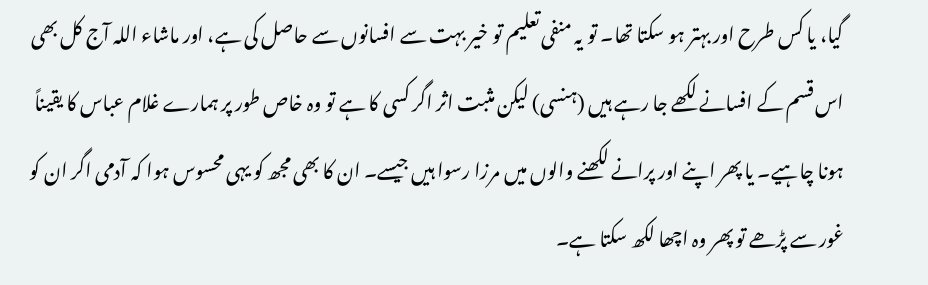گیا، یا کس طرح اور بہتر ہو سکتا تھا۔ تو یہ منفی تعلیم تو خیر بہت سے افسانوں سے حاصل کی ہے، اور ماشاء اللہ آج کل بھی اس قسم کے افسانے لکھے جا رہے ہیں (ہنسی) لیکن مثبت اثر اگر کسی کا ہے تو وہ خاص طور پر ہمارے غلام عباس کا یقیناً ہونا چاہیے۔ یا پھر اپنے اور پرانے لکھنے والوں میں مرزا رسوا ہیں جیسے۔ ان کا بھی مجھ کو یہی محسوس ہوا کہ آدمی اگر ان کو غور سے پڑھے تو پھر وہ اچھا لکھ سکتا ہے۔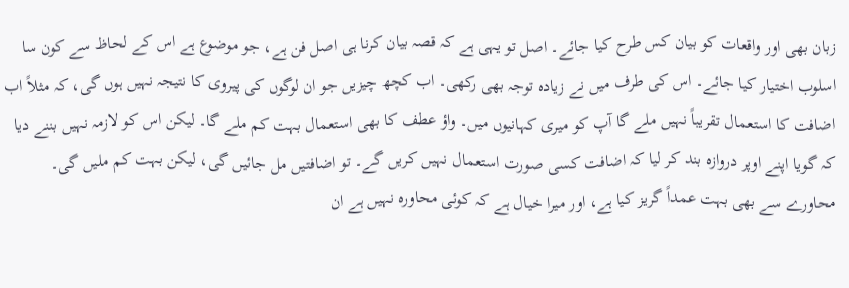زبان بھی اور واقعات کو بیان کس طرح کیا جائے۔ اصل تو یہی ہے کہ قصہ بیان کرنا ہی اصل فن ہے، جو موضوع ہے اس کے لحاظ سے کون سا اسلوب اختیار کیا جائے۔ اس کی طرف میں نے زیادہ توجہ بھی رکھی۔ اب کچھ چیزیں جو ان لوگوں کی پیروی کا نتیجہ نہیں ہوں گی، کہ مثلاً اب اضافت کا استعمال تقریباً نہیں ملے گا آپ کو میری کہانیوں میں۔ واؤ عطف کا بھی استعمال بہت کم ملے گا۔ لیکن اس کو لازمہ نہیں بننے دیا کہ گویا اپنے اوپر دروازہ بند کر لیا کہ اضافت کسی صورت استعمال نہیں کریں گے۔ تو اضافتیں مل جائیں گی، لیکن بہت کم ملیں گی۔ محاورے سے بھی بہت عمداً گریز کیا ہے، اور میرا خیال ہے کہ کوئی محاورہ نہیں ہے ان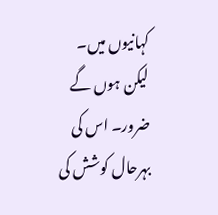کہانیوں میں۔ لیکن ہوں گے ضرور۔ اس کی بہرحال کوشش کی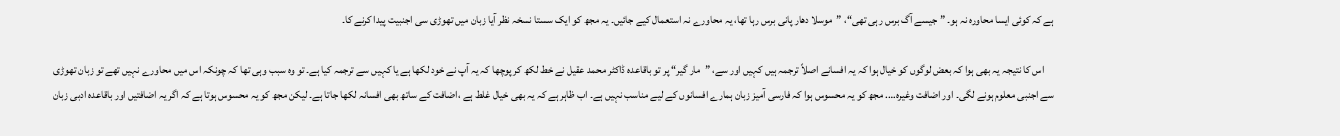ہے کہ کوئی ایسا محاورہ نہ ہو۔ ”جیسے آگ برس رہی تھی“، ”موسلا دھار پانی برس رہا تھا، یہ محاورے نہ استعمال کیے جائیں۔ یہ مجھ کو ایک سستا نسخہ نظر آیا زبان میں تھوڑی سی اجنبیت پیدا کرنے کا۔

    اس کا نتیجہ یہ بھی ہوا کہ بعض لوگوں کو خیال ہوا کہ یہ افسانے اصلاً ترجمہ ہیں کہیں اور سے، ”مار گیر“ پر تو باقاعدہ ڈاکٹر محمد عقیل نے خط لکھ کر پوچھا کہ یہ آپ نے خود لکھا ہے یا کہیں سے ترجمہ کیا ہے۔ تو وہ سبب وہی تھا کہ چونکہ اس میں محاورے نہیں تھے تو زبان تھوڑی سے اجنبی معلوم ہونے لگی۔ اور اضافت وغیرہ…. مجھ کو یہ محسوس ہوا کہ فارسی آمیز زبان ہمارے افسانوں کے لیے مناسب نہیں ہے۔ اب ظاہر ہے کہ یہ بھی خیال غلط ہے ،اضافت کے ساتھ بھی افسانہ لکھا جاتا ہے۔ لیکن مجھ کو یہ محسوس ہوتا ہے کہ اگر یہ اضافتیں اور باقاعدہ ادبی زبان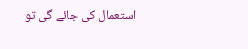استعمال کی جائے گی تو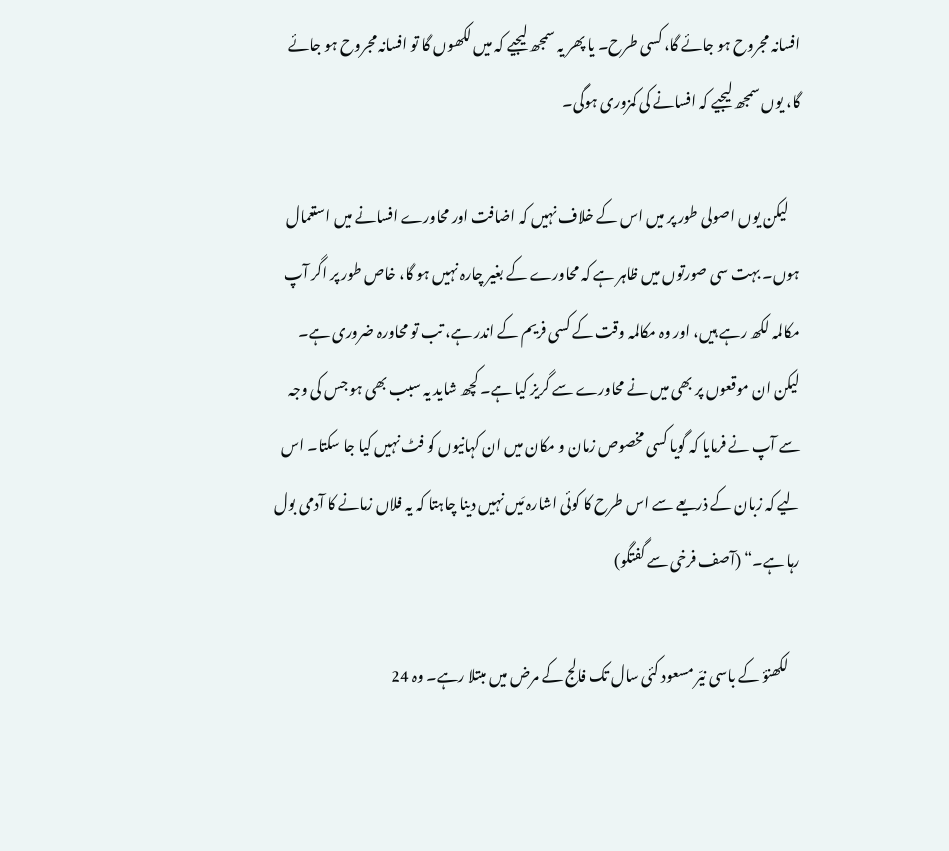افسانہ مجروح ہو جائے گا، کسی طرح۔ یا پھر یہ سمجھ لیجیے کہ میں لکھوں گا تو افسانہ مجروح ہو جائے گا، یوں سمجھ لیجیے کہ افسانے کی کمزوری ہوگی۔

    لیکن یوں اصولی طور پر میں اس کے خلاف نہیں کہ اضافت اور محاورے افسانے میں استعمال ہوں۔ بہت سی صورتوں میں ظاہر ہے کہ محاورے کے بغیر چارہ نہیں ہو گا، خاص طور پر اگر آپ مکالمہ لکھ رہے ہیں، اور وہ مکالمہ وقت کے کسی فریم کے اندر ہے، تب تو محاورہ ضروری ہے۔ لیکن ان موقعوں پر بھی میں نے محاورے سے گریز کیا ہے۔ کچھ شاید یہ سبب بھی ہو جس کی وجہ سے آپ نے فرمایا کہ گویا کسی مخصوص زمان و مکان میں ان کہانیوں کو فٹ نہیں کیا جا سکتا۔ اس لیے کہ زبان کے ذریعے سے اس طرح کا کوئی اشارہ مَیں نہیں دینا چاہتا کہ یہ فلاں زمانے کا آدمی بول رہا ہے۔“ (آصف فرخی سے گفتگو)

    لکھنؤ کے باسی نیّر مسعود کئی سال تک فالج کے مرض میں مبتلا رہے۔ وہ 24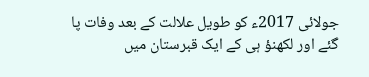جولائی 2017ء کو طویل علالت کے بعد وفات پا گئے اور لکھنؤ ہی کے ایک قبرستان میں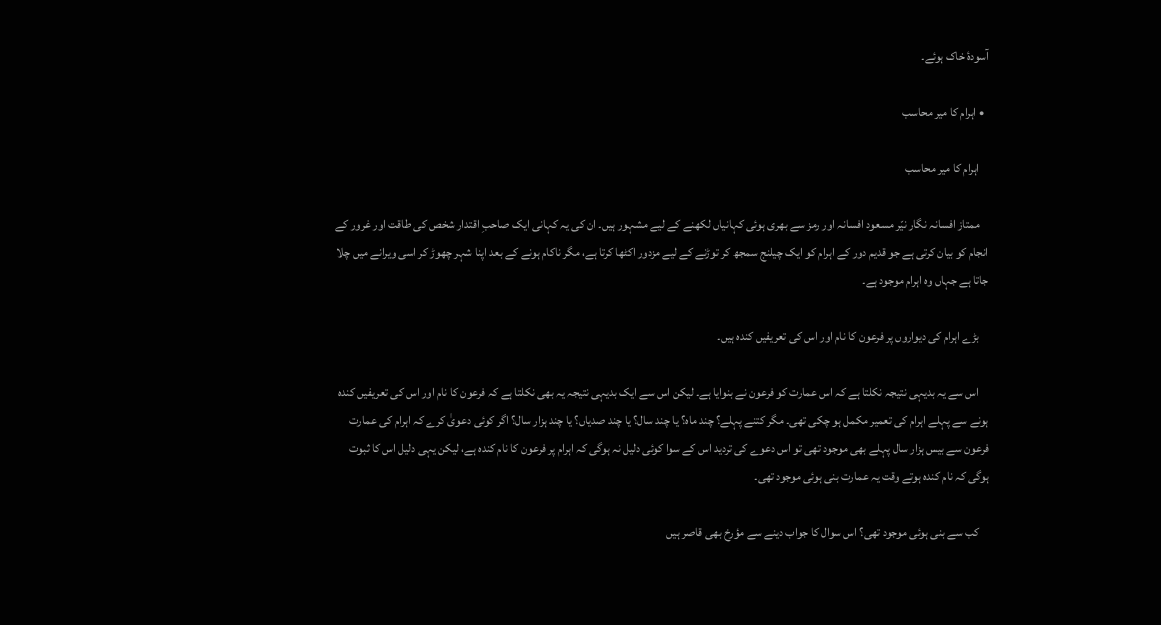آسودۂ خاک ہوئے۔

  • اہرام کا میر محاسب

    اہرام کا میر محاسب

    ممتاز افسانہ نگار نیّر مسعود افسانہ اور رمز سے بھری ہوئی کہانیاں لکھنے کے لیے مشہور ہیں۔ ان کی یہ کہانی ایک صاحبِ اقتدار شخص کی طاقت اور غرور کے انجام کو بیان کرتی ہے جو قدیم دور کے اہرام کو ایک چیلنج سمجھ کر توڑنے کے لیے مزدور اکٹھا کرتا ہے، مگر ناکام ہونے کے بعد اپنا شہر چھوڑ کر اسی ویرانے میں چلا جاتا ہے جہاں وہ اہرام موجود ہے۔

    بڑے اہرام کی دیواروں پر فرعون کا نام اور اس کی تعریفیں کندہ ہیں۔

    اس سے یہ بدیہی نتیجہ نکلتا ہے کہ اس عمارت کو فرعون نے بنوایا ہے۔ لیکن اس سے ایک بدیہی نتیجہ یہ بھی نکلتا ہے کہ فرعون کا نام اور اس کی تعریفیں کندہ ہونے سے پہلے اہرام کی تعمیر مکمل ہو چکی تھی۔ مگر کتنے پہلے؟ چند ماہ؟ یا چند سال؟ یا چند صدیاں؟ یا چند ہزار سال؟ اگر کوئی دعویٰ کرے کہ اہرام کی عمارت فرعون سے بیس ہزار سال پہلے بھی موجود تھی تو اس دعوے کی تردید اس کے سوا کوئی دلیل نہ ہوگی کہ اہرام پر فرعون کا نام کندہ ہے، لیکن یہی دلیل اس کا ثبوت ہوگی کہ نام کندہ ہوتے وقت یہ عمارت بنی ہوئی موجود تھی۔

    کب سے بنی ہوئی موجود تھی؟ اس سوال کا جواب دینے سے مؤرخ بھی قاصر ہیں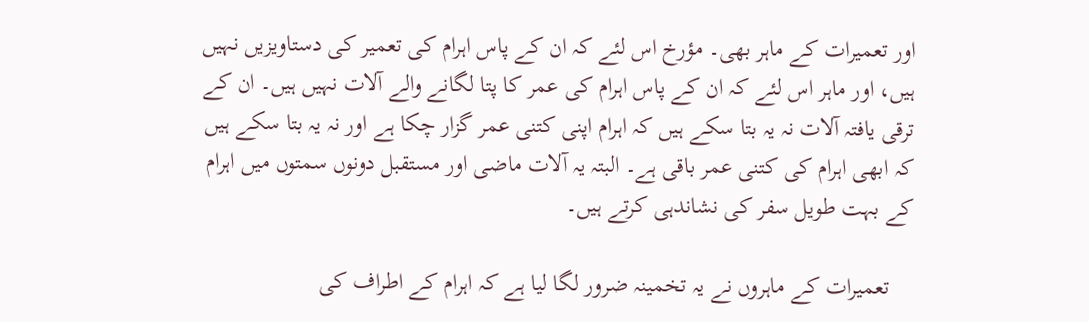اور تعمیرات کے ماہر بھی۔ مؤرخ اس لئے کہ ان کے پاس اہرام کی تعمیر کی دستاویزیں نہیں ہیں، اور ماہر اس لئے کہ ان کے پاس اہرام کی عمر کا پتا لگانے والے آلات نہیں ہیں۔ ان کے ترقی یافتہ آلات نہ یہ بتا سکے ہیں کہ اہرام اپنی کتنی عمر گزار چکا ہے اور نہ یہ بتا سکے ہیں کہ ابھی اہرام کی کتنی عمر باقی ہے۔ البتہ یہ آلات ماضی اور مستقبل دونوں سمتوں میں اہرام کے بہت طویل سفر کی نشاندہی کرتے ہیں۔

    تعمیرات کے ماہروں نے یہ تخمینہ ضرور لگا لیا ہے کہ اہرام کے اطراف کی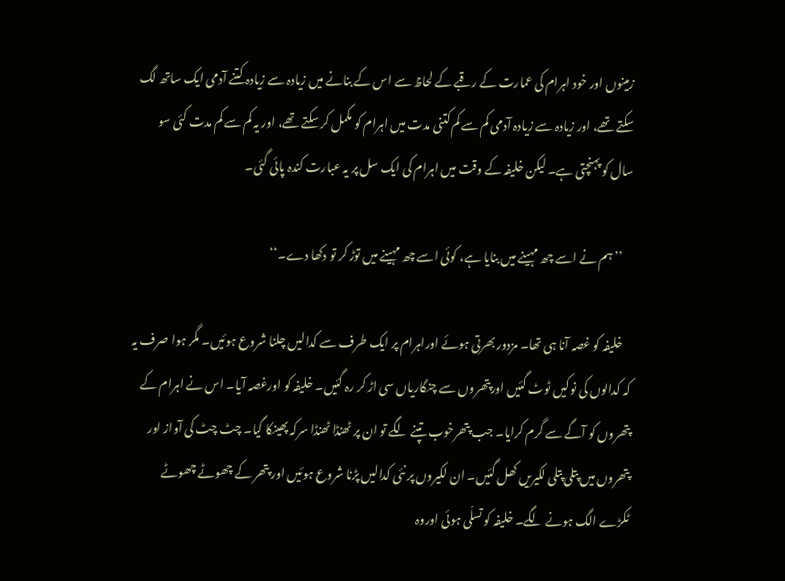زمینوں اور خود اہرام کی عمارت کے رقبے کے لحاظ سے اس کے بنانے میں زیادہ سے زیادہ کتنے آدمی ایک ساتھ لگ سکتے تھے، اور زیادہ سے زیادہ آدمی کم سے کم کتنی مدت میں اہرام کو مکمل کر سکتے تھے، اور یہ کم سے کم مدت کئی سو سال کو پہنچتی ہے۔ لیکن خلیفہ کے وقت میں اہرام کی ایک سل پر یہ عبارت کندہ پائی گئی۔

    ’’ہم نے اسے چھ مہینے میں بنایا ہے، کوئی اسے چھ مہینے میں توڑ کر تو دکھا دے۔‘‘

    خلیفہ کو غصہ آنا ہی تھا۔ مزدور بھرتی ہوئے اوراہرام پر ایک طرف سے کدالیں چلنا شروع ہوئیں۔ مگر ہوا صرف یہ کہ کدالوں کی نوکیں ٹوٹ گئیں اورپتھروں سے چنگاریاں سی اڑ کر رہ گئیں۔ خلیفہ کو اورغصہ آیا۔ اس نے اہرام کے پتھروں کو آگے سے گرم کرایا۔ جب پتھرخوب تپنے لگے تو ان پر ٹھنڈا ٹھنڈا سرکہ پھینکا گیا۔ چٹ چٹ کی آواز اور پتھروں میں پتلی پتلی لکیریں کھل گئیں۔ ان لکیروں پر نئی کدالیں پڑنا شروع ہوئیں اور پتھر کے چھوٹے چھوٹے ٹکڑے الگ ہونے لگے۔ خلیفہ کو تسلّی ہوئی اوروہ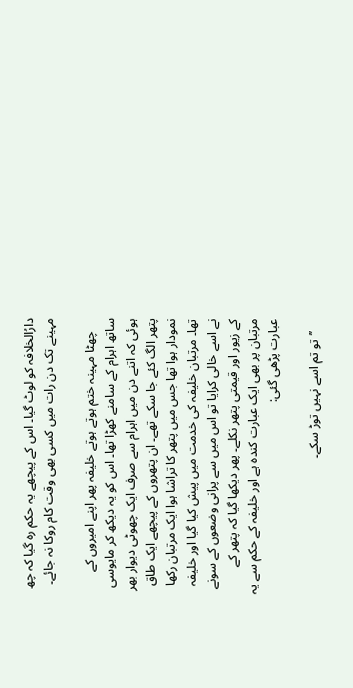دارُالخلافہ کو لوٹ گیا۔ اس کے پیچھے یہ حکم رہ گیا کہ چھ مہینے تک دن رات میں کسی بھی وقت کام روکا نہ جائے۔

    چھٹا مہینہ ختم ہوتے ہوتے خلیفہ پھر اپنے امیروں کے ساتھ اہرام کے سامنے کھڑا تھا۔ اس کو یہ دیکھ کر مایوسی ہوئی کہ اتنے دن میں اہرام سے صرف ایک چھوٹی دیوار بھر پتھر الگ کئے جا سکے تھے۔ ان پتھروں کے پیچھے ایک طاق نمودار ہوا تھا جس میں پتھر کا تراشا ہوا ایک مرتبان رکھا تھا۔ مرتبان خلیفہ کی خدمت میں پیش کیا گیا اور خلیفہ نے اسے خالی کرایا تو اس میں سے پرانی وضعوں کے سونے کے زیور اور قیمتی پتھر نکلے۔ پھر دیکھا گیا کہ پتھر کے مرتبان پر بھی ایک عبارت کندہ ہے اور خلیفہ کے حکم سے یہ عبارت پڑھی گئی:

    ’’تو تم اسے نہیں توڑ سکے۔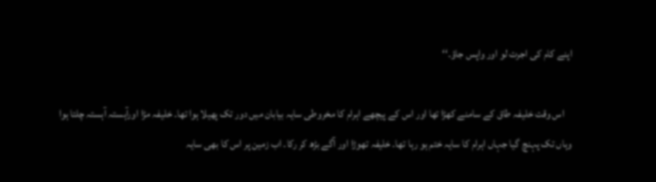اپنے کام کی اجرت لو اور واپس جاؤ۔‘‘

    اس وقت خلیفہ طاق کے سامنے کھڑا تھا اور اس کے پیچھے اہرام کا مخروطی سایہ بیابان میں دور تک پھیلا ہوا تھا۔ خلیفہ مڑا اورآہستہ آہستہ چلتا ہوا وہاں تک پہنچ گیا جہاں اہرام کا سایہ ختم ہو رہا تھا۔ خلیفہ تھوڑا اور آگے بڑھ کر رکا۔ اب زمین پر اس کا بھی سایہ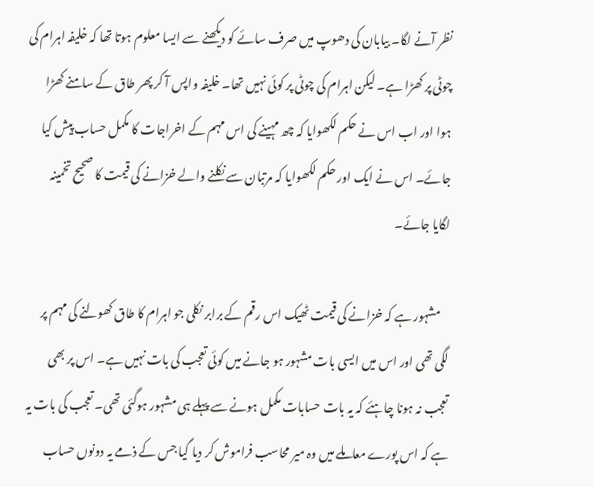نظر آنے لگا۔ بیابان کی دھوپ میں صرف سائے کو دیکھنے سے ایسا معلوم ہوتا تھا کہ خلیفہ اہرام کی چوٹی پر کھڑا ہے۔ لیکن اہرام کی چوٹی پر کوئی نہیں تھا۔ خلیفہ واپس آ کر پھر طاق کے سامنے کھڑا ہوا اور اب اس نے حکم لکھوایا کہ چھ مہینے کی اس مہم کے اخراجات کا مکمل حساب پیش کیا جائے۔ اس نے ایک اور حکم لکھوایا کہ مرتبان سے نکلنے والے خزانے کی قیمت کا صحیح تخمینہ لگایا جائے۔

    مشہور ہے کہ خزانے کی قیمت ٹھیک اس رقم کے برابر نکلی جو اہرام کا طاق کھولنے کی مہم پر لگی تھی اور اس میں ایسی بات مشہور ہو جانے میں کوئی تعجب کی بات نہیں ہے۔ اس پر بھی تعجب نہ ہونا چاہئے کہ یہ بات حسابات مکمل ہونے سے پہلے ہی مشہور ہوگئی تھی۔ تعجب کی بات یہ ہے کہ اس پورے معاملے میں وہ میر محاسب فراموش کر دیا گیا جس کے ذمے یہ دونوں حساب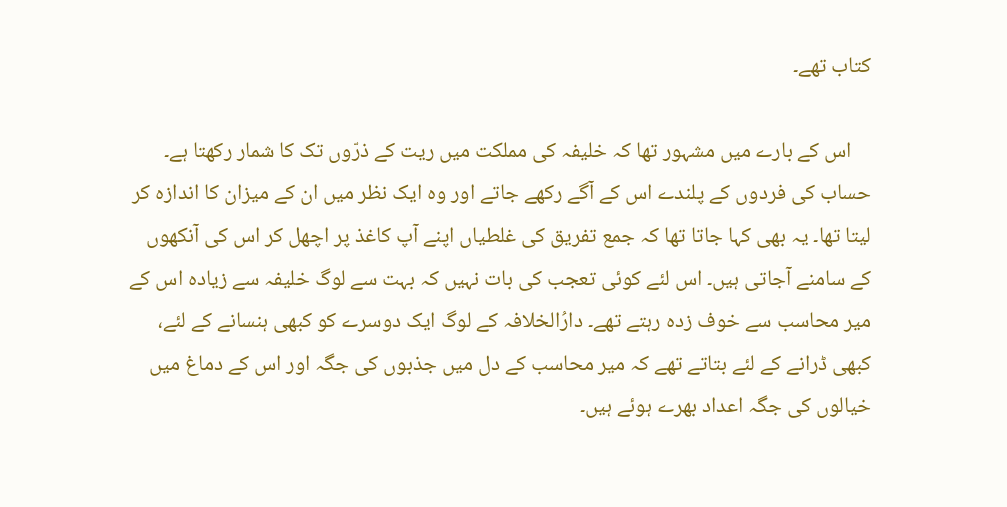کتاب تھے۔

    اس کے بارے میں مشہور تھا کہ خلیفہ کی مملکت میں ریت کے ذرّوں تک کا شمار رکھتا ہے۔ حساب کی فردوں کے پلندے اس کے آگے رکھے جاتے اور وہ ایک نظر میں ان کے میزان کا اندازہ کر لیتا تھا۔ یہ بھی کہا جاتا تھا کہ جمع تفریق کی غلطیاں اپنے آپ کاغذ پر اچھل کر اس کی آنکھوں کے سامنے آجاتی ہیں۔ اس لئے کوئی تعجب کی بات نہیں کہ بہت سے لوگ خلیفہ سے زیادہ اس کے میر محاسب سے خوف زدہ رہتے تھے۔ دارُالخلافہ کے لوگ ایک دوسرے کو کبھی ہنسانے کے لئے، کبھی ڈرانے کے لئے بتاتے تھے کہ میر محاسب کے دل میں جذبوں کی جگہ اور اس کے دماغ میں خیالوں کی جگہ اعداد بھرے ہوئے ہیں۔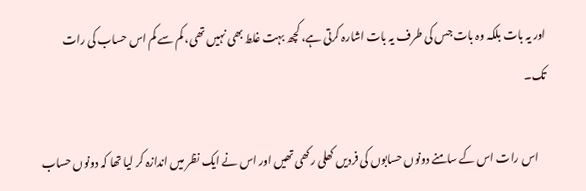اور یہ بات بلکہ وہ بات جس کی طرف یہ بات اشارہ کرتی ہے، کچھ بہت غلط بھی نہیں تھی، کم سے کم اس حساب کی رات تک۔

    اس رات اس کے سامنے دونوں حسابوں کی فردیں کھلی رکھی تھیں اور اس نے ایک نظر میں اندازہ کر لیا تھا کہ دونوں حساب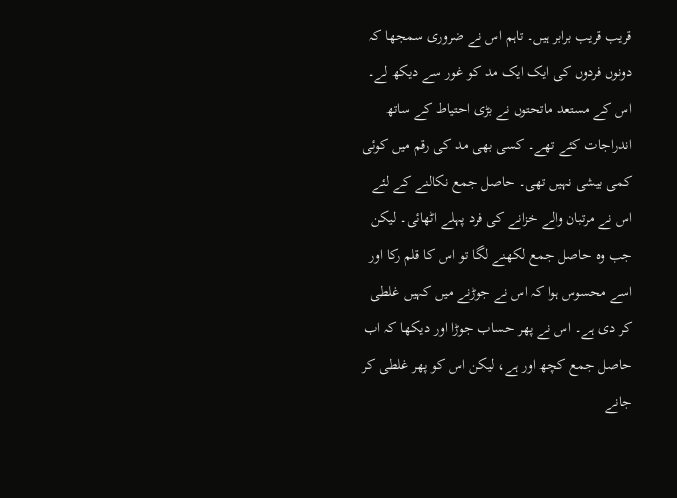قریب قریب برابر ہیں۔ تاہم اس نے ضروری سمجھا کہ دونوں فردوں کی ایک ایک مد کو غور سے دیکھ لے۔ اس کے مستعد ماتحتوں نے بڑی احتیاط کے ساتھ اندراجات کئے تھے۔ کسی بھی مد کی رقم میں کوئی کمی بیشی نہیں تھی۔ حاصل جمع نکالنے کے لئے اس نے مرتبان والے خزانے کی فرد پہلے اٹھائی۔ لیکن جب وہ حاصل جمع لکھنے لگا تو اس کا قلم رکا اور اسے محسوس ہوا کہ اس نے جوڑنے میں کہیں غلطی کر دی ہے۔ اس نے پھر حساب جوڑا اور دیکھا کہ اب حاصل جمع کچھ اور ہے، لیکن اس کو پھر غلطی کر جانے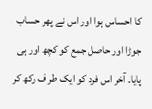کا احساس ہوا اور اس نے پھر حساب جوڑا اور حاصل جمع کو کچھ اور ہی پایا۔ آخر اس فرد کو ایک طر ف رکھ کر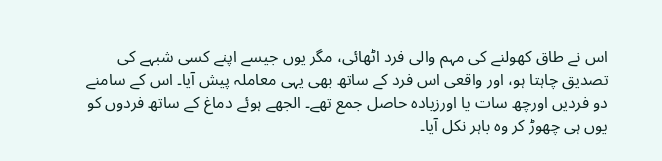اس نے طاق کھولنے کی مہم والی فرد اٹھائی، مگر یوں جیسے اپنے کسی شبہے کی تصدیق چاہتا ہو، اور واقعی اس فرد کے ساتھ بھی یہی معاملہ پیش آیا۔ اس کے سامنے دو فردیں اورچھ سات یا اورزیادہ حاصل جمع تھے۔ الجھے ہوئے دماغ کے ساتھ فردوں کو یوں ہی چھوڑ کر وہ باہر نکل آیا۔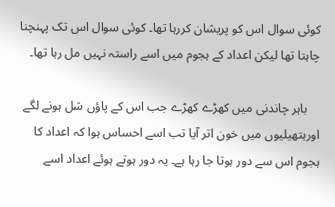کوئی سوال اس کو پریشان کررہا تھا۔ کوئی سوال اس تک پہنچنا چاہتا تھا لیکن اعداد کے ہجوم میں اسے راستہ نہیں مل رہا تھا۔

    باہر چاندنی میں کھڑے کھڑے جب اس کے پاؤں شل ہونے لگے اورہتھیلیوں میں خون اتر آیا تب اسے احساس ہوا کہ اعداد کا ہجوم اس سے دور ہوتا جا رہا ہے۔ یہ دور ہوتے ہوئے اعداد اسے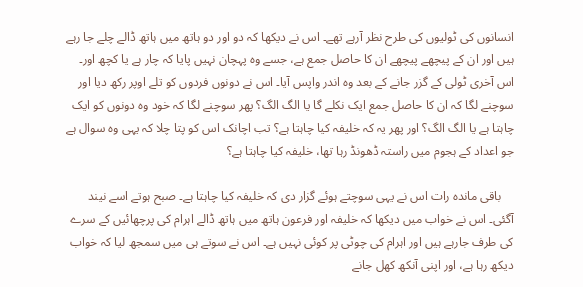انسانوں کی ٹولیوں کی طرح نظر آرہے تھے۔ اس نے دیکھا کہ دو اور دو ہاتھ میں ہاتھ ڈالے چلے جا رہے ہیں اور ان کے پیچھے پیچھے ان کا حاصل جمع ہے، جسے وہ پہچان نہیں پایا کہ چار ہے یا کچھ اور۔ اس آخری ٹولی کے گزر جانے کے بعد وہ اندر واپس آیا۔ اس نے دونوں فردوں کو تلے اوپر رکھ دیا اور سوچنے لگا کہ ان کا حاصل جمع ایک نکلے گا یا الگ الگ؟ پھر سوچنے لگا کہ خود وہ دونوں کو ایک چاہتا ہے یا الگ الگ؟ اور پھر یہ کہ خلیفہ کیا چاہتا ہے؟ تب اچانک اس کو پتا چلا کہ یہی وہ سوال ہے جو اعداد کے ہجوم میں راستہ ڈھونڈ رہا تھا، خلیفہ کیا چاہتا ہے؟

    باقی ماندہ رات اس نے یہی سوچتے ہوئے گزار دی کہ خلیفہ کیا چاہتا ہے۔ صبح ہوتے اسے نیند آگئی۔ اس نے خواب میں دیکھا کہ خلیفہ اور فرعون ہاتھ میں ہاتھ ڈالے اہرام کی پرچھائیں کے سرے کی طرف جارہے ہیں اور اہرام کی چوٹی پر کوئی نہیں ہے۔ اس نے سوتے ہی میں سمجھ لیا کہ خواب دیکھ رہا ہے، اور اپنی آنکھ کھل جانے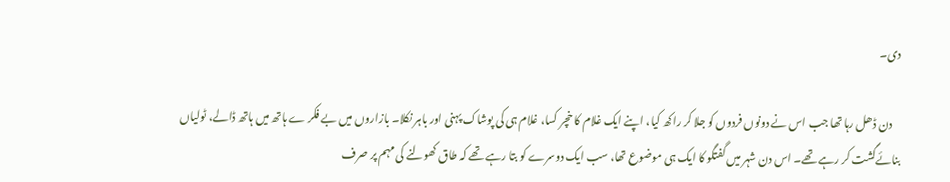دی۔

    دن ڈھل رہا تھا جب اس نے دونوں فردوں کو جلا کر راکھ کیا، اپنے ایک غلام کا خچر کسا، غلام ہی کی پوشاک پہنی اور باہر نکلا۔ بازاروں میں بے فکر ے ہاتھ میں ہاتھ ڈالے، ٹولیاں بنائےگشت کر رہے تھے۔ اس دن شہر میں گفتگو کا ایک ہی موضوع تھا، سب ایک دوسرے کو بتا رہے تھے کہ طاق کھولنے کی مہم پر صرف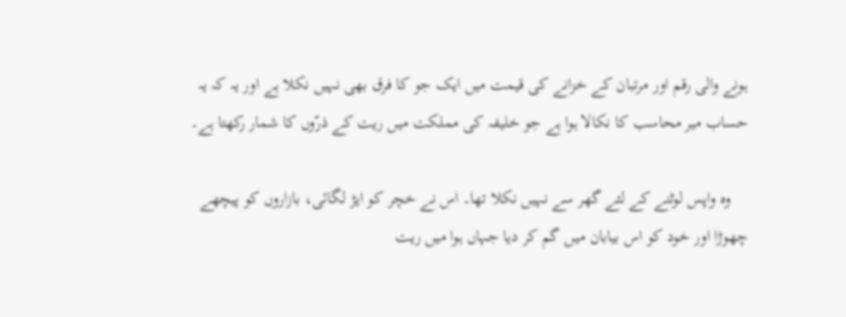ہونے والی رقم اور مرتبان کے خزانے کی قیمت میں ایک جو کا فرق بھی نہیں نکلا ہے اور یہ کہ یہ حساب میر محاسب کا نکالا ہوا ہے جو خلیفہ کی مملکت میں ریت کے ذرّوں کا شمار رکھتا ہے۔

    وہ واپس لوٹنے کے لئے گھر سے نہیں نکلا تھا۔ اس نے خچر کو ایڑ لگائی، بازاروں کو پیچھے چھوڑا اور خود کو اس بیابان میں گم کر دیا جہاں ہوا میں ریت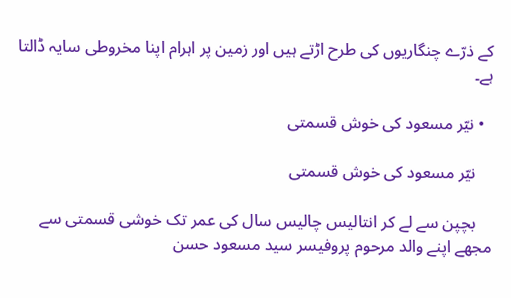کے ذرّے چنگاریوں کی طرح اڑتے ہیں اور زمین پر اہرام اپنا مخروطی سایہ ڈالتا ہے۔

  • نیّر مسعود کی خوش قسمتی

    نیّر مسعود کی خوش قسمتی

    بچپن سے لے کر انتالیس چالیس سال کی عمر تک خوشی قسمتی سے مجھے اپنے والد مرحوم پروفیسر سید مسعود حسن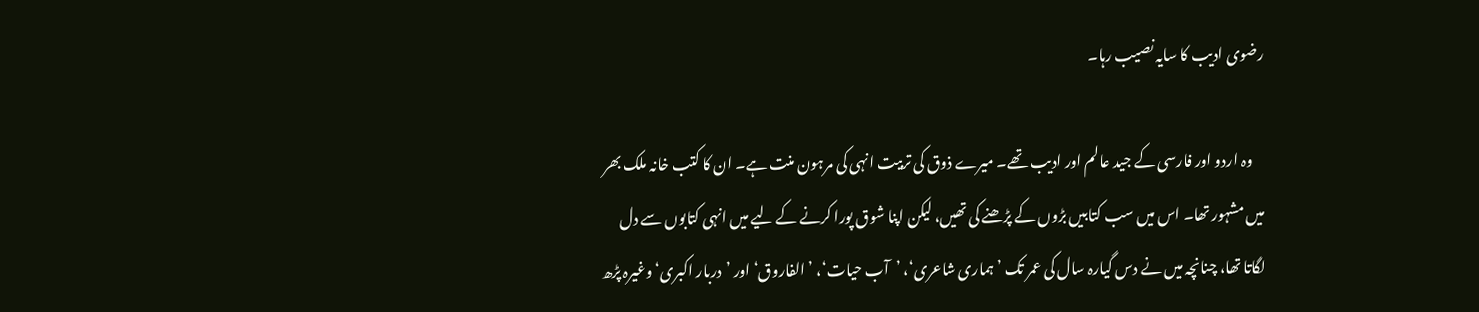رضوی ادیب کا سایہ نصیب رہا۔

    وہ اردو اور فارسی کے جید عالم اور ادیب تھے۔ میرے ذوق کی تربیت انہی کی مرہون منت ہے۔ ان کا کتب خانہ ملک بھر میں مشہور تھا۔ اس میں سب کتابیں بڑوں کے پڑھنے کی تھیں، لیکن اپنا شوق پورا کرنے کے لیے میں انہی کتابوں سے دل لگاتا تھا، چنانچہ میں نے دس گیارہ سال کی عمر تک ’ہماری شاعری‘، ’آب حیات‘، ’الفاروق‘ اور ’دربار اکبری‘ وغیرہ پڑھ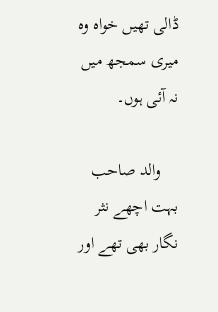ڈالی تھیں خواہ وہ میری سمجھ میں نہ آئی ہوں۔

    والد صاحب بہت اچھے نثر نگار بھی تھے اور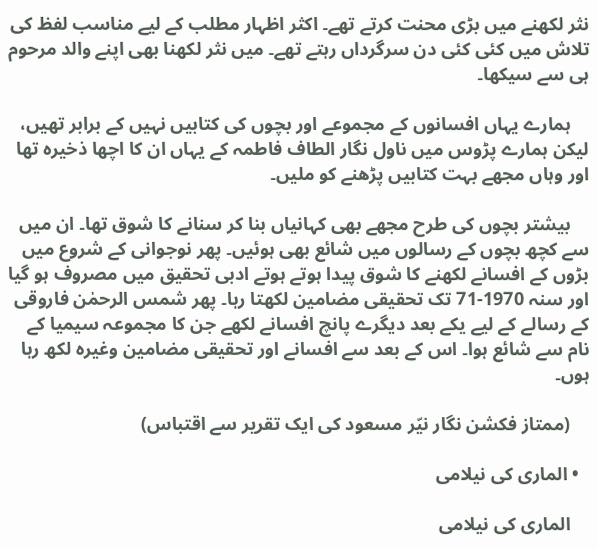نثر لکھنے میں بڑی محنت کرتے تھے۔ اکثر اظہار مطلب کے لیے مناسب لفظ کی تلاش میں کئی کئی دن سرگرداں رہتے تھے۔ میں نثر لکھنا بھی اپنے والد مرحوم ہی سے سیکھا۔

    ہمارے یہاں افسانوں کے مجموعے اور بچوں کی کتابیں نہیں کے برابر تھیں، لیکن ہمارے پڑوس میں ناول نگار الطاف فاطمہ کے یہاں ان کا اچھا ذخیرہ تھا اور وہاں مجھے بہت کتابیں پڑھنے کو ملیں۔

    بیشتر بچوں کی طرح مجھے بھی کہانیاں بنا کر سنانے کا شوق تھا۔ ان میں سے کچھ بچوں کے رسالوں میں شائع بھی ہوئیں۔ پھر نوجوانی کے شروع میں بڑوں کے افسانے لکھنے کا شوق پیدا ہوتے ہوتے ادبی تحقیق میں مصروف ہو گیا اور سنہ 1970-71 تک تحقیقی مضامین لکھتا رہا۔ پھر شمس الرحمٰن فاروقی کے رسالے کے لیے یکے بعد دیگرے پانچ افسانے لکھے جن کا مجموعہ سیمیا کے نام سے شائع ہوا۔ اس کے بعد سے افسانے اور تحقیقی مضامین وغیرہ لکھ رہا ہوں۔

    (ممتاز فکشن نگار نیّر مسعود کی ایک تقریر سے اقتباس)

  • الماری کی نیلامی

    الماری کی نیلامی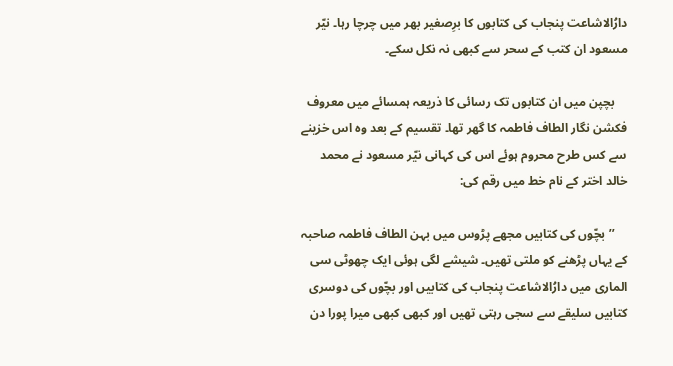دارُالاشاعت پنجاب کی کتابوں کا برِصغیر بھر میں چرچا رہا۔ نیّر مسعود ان کتب کے سحر سے کبھی نہ نکل سکے۔

    بچپن میں ان کتابوں تک رسائی کا ذریعہ ہمسائے میں معروف فکشن نگار الطاف فاطمہ کا گھر تھا۔ تقسیم کے بعد وہ اس خزینے سے کس طرح محروم ہوئے اس کی کہانی نیّر مسعود نے محمد خالد اختر کے نام خط میں رقم کی:

    ’’بچّوں کی کتابیں مجھے پڑوس میں بہن الطاف فاطمہ صاحبہ کے یہاں پڑھنے کو ملتی تھیں۔ شیشے لگی ہوئی ایک چھوٹی سی الماری میں دارُالاشاعت پنجاب کی کتابیں اور بچّوں کی دوسری کتابیں سلیقے سے سجی رہتی تھیں اور کبھی کبھی میرا پورا دن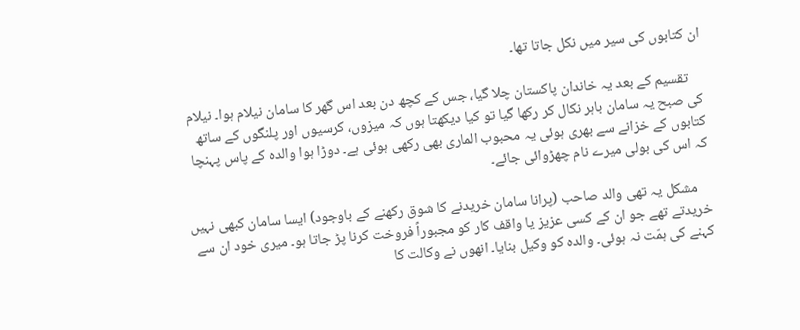ان کتابوں کی سیر میں نکل جاتا تھا۔

    تقسیم کے بعد یہ خاندان پاکستان چلا گیا، جس کے کچھ دن بعد اس گھر کا سامان نیلام ہوا۔ نیلام کی صبح یہ سامان باہر نکال کر رکھا گیا تو کیا دیکھتا ہوں کہ میزوں، کرسیوں اور پلنگوں کے ساتھ کتابوں کے خزانے سے بھری ہوئی یہ محبوب الماری بھی رکھی ہوئی ہے۔ دوڑا ہوا والدہ کے پاس پہنچا کہ اس کی بولی میرے نام چھڑوائی جائے۔

    مشکل یہ تھی والد صاحب (پرانا سامان خریدنے کا شوق رکھنے کے باوجود) ایسا سامان کبھی نہیں خریدتے تھے جو ان کے کسی عزیز یا واقف کار کو مجبوراً فروخت کرنا پڑ جاتا ہو۔ میری خود ان سے کہنے کی ہمّت نہ ہوئی۔ والدہ کو وکیل بنایا۔ انھوں نے وکالت کا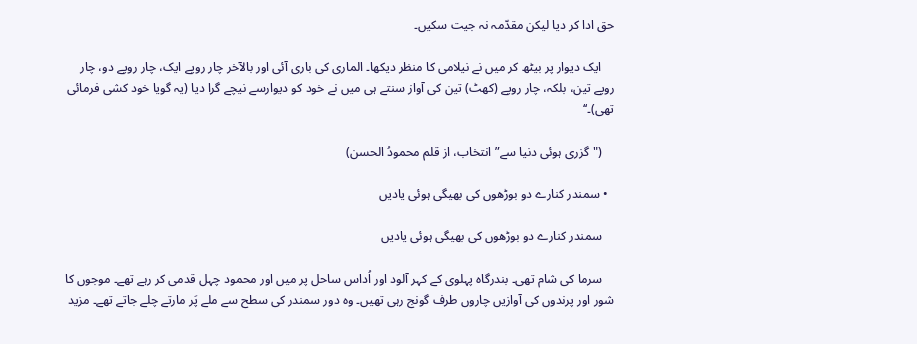حق ادا کر دیا لیکن مقدّمہ نہ جیت سکیں۔

    ایک دیوار پر بیٹھ کر میں نے نیلامی کا منظر دیکھا۔ الماری کی باری آئی اور بالآخر چار روپے ایک، چار روپے دو، چار روپے تین، بلکہ، چار روپے (کھٹ) تین کی آواز سنتے ہی میں نے خود کو دیوارسے نیچے گرا دیا (یہ گویا خود کشی فرمائی تھی)۔‘‘

    ("گزری ہوئی دنیا سے” انتخاب، از قلم محمودُ الحسن)

  • سمندر کنارے دو بوڑھوں‌ کی بھیگی ہوئی یادیں

    سمندر کنارے دو بوڑھوں‌ کی بھیگی ہوئی یادیں

    سرما کی شام تھی۔ بندرگاہ پہلوی کے کہر آلود اور اُداس ساحل پر میں اور محمود چہل قدمی کر رہے تھے۔ موجوں کا شور اور پرندوں کی آوازیں چاروں طرف گونج رہی تھیں۔ وہ دور سمندر کی سطح سے ملے پَر مارتے چلے جاتے تھے۔ مزید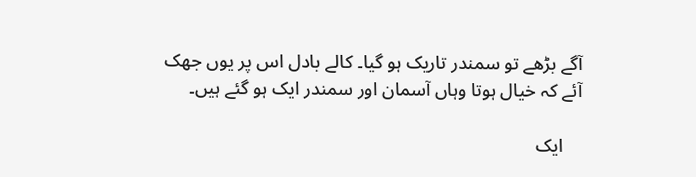آگے بڑھے تو سمندر تاریک ہو گیا۔ کالے بادل اس پر یوں جھک آئے کہ خیال ہوتا وہاں آسمان اور سمندر ایک ہو گئے ہیں۔

    ایک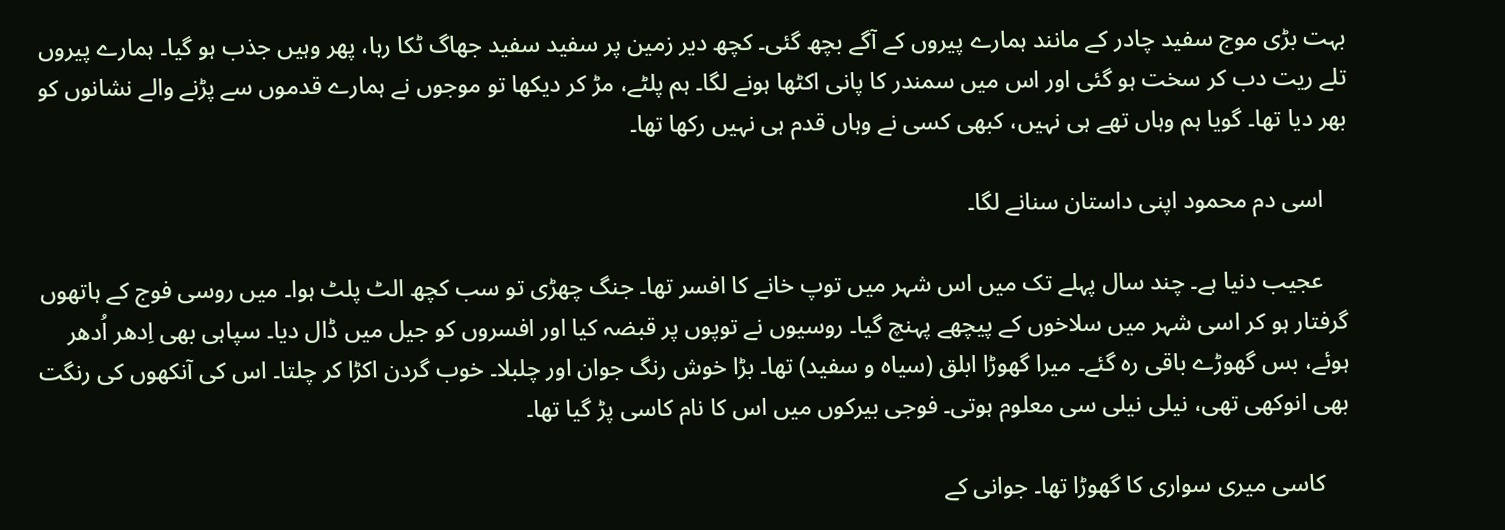بہت بڑی موج سفید چادر کے مانند ہمارے پیروں کے آگے بچھ گئی۔ کچھ دیر زمین پر سفید سفید جھاگ ٹکا رہا، پھر وہیں جذب ہو گیا۔ ہمارے پیروں تلے ریت دب کر سخت ہو گئی اور اس میں سمندر کا پانی اکٹھا ہونے لگا۔ ہم پلٹے، مڑ کر دیکھا تو موجوں نے ہمارے قدموں سے پڑنے والے نشانوں کو بھر دیا تھا۔ گویا ہم وہاں تھے ہی نہیں، کبھی کسی نے وہاں قدم ہی نہیں رکھا تھا۔

    اسی دم محمود اپنی داستان سنانے لگا۔

    عجیب دنیا ہے۔ چند سال پہلے تک میں اس شہر میں توپ خانے کا افسر تھا۔ جنگ چھڑی تو سب کچھ الٹ پلٹ ہوا۔ میں روسی فوج کے ہاتھوں گرفتار ہو کر اسی شہر میں سلاخوں کے پیچھے پہنچ گیا۔ روسیوں نے توپوں پر قبضہ کیا اور افسروں کو جیل میں ڈال دیا۔ سپاہی بھی اِدھر اُدھر ہوئے، بس گھوڑے باقی رہ گئے۔ میرا گھوڑا ابلق (سیاہ و سفید) تھا۔ بڑا خوش رنگ جوان اور چلبلا۔ خوب گردن اکڑا کر چلتا۔ اس کی آنکھوں کی رنگت بھی انوکھی تھی، نیلی نیلی سی معلوم ہوتی۔ فوجی بیرکوں میں اس کا نام کاسی پڑ گیا تھا۔

    کاسی میری سواری کا گھوڑا تھا۔ جوانی کے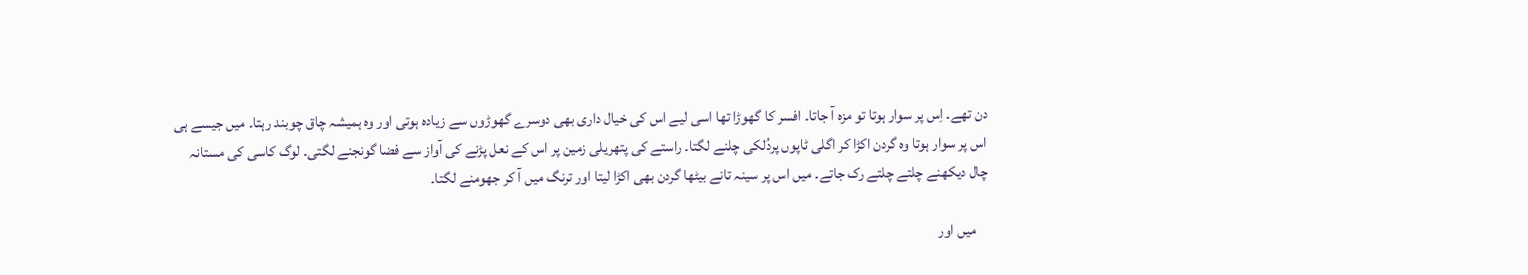دن تھے۔ اِس پر سوار ہوتا تو مزہ آ جاتا۔ افسر کا گھوڑا تھا اسی لیے اس کی خیال داری بھی دوسرے گھوڑوں سے زیادہ ہوتی اور وہ ہمیشہ چاق چوبند رہتا۔ میں جیسے ہی اس پر سوار ہوتا وہ گردن اکڑا کر اگلی ٹاپوں پردُلکی چلنے لگتا۔ راستے کی پتھریلی زمین پر اس کے نعل پڑنے کی آواز سے فضا گونجنے لگتی۔ لوگ کاسی کی مستانہ چال دیکھنے چلتے چلتے رک جاتے۔ میں اس پر سینہ تانے بیٹھا گردن بھی اکڑا لیتا اور ترنگ میں آ کر جھومنے لگتا۔

    میں اور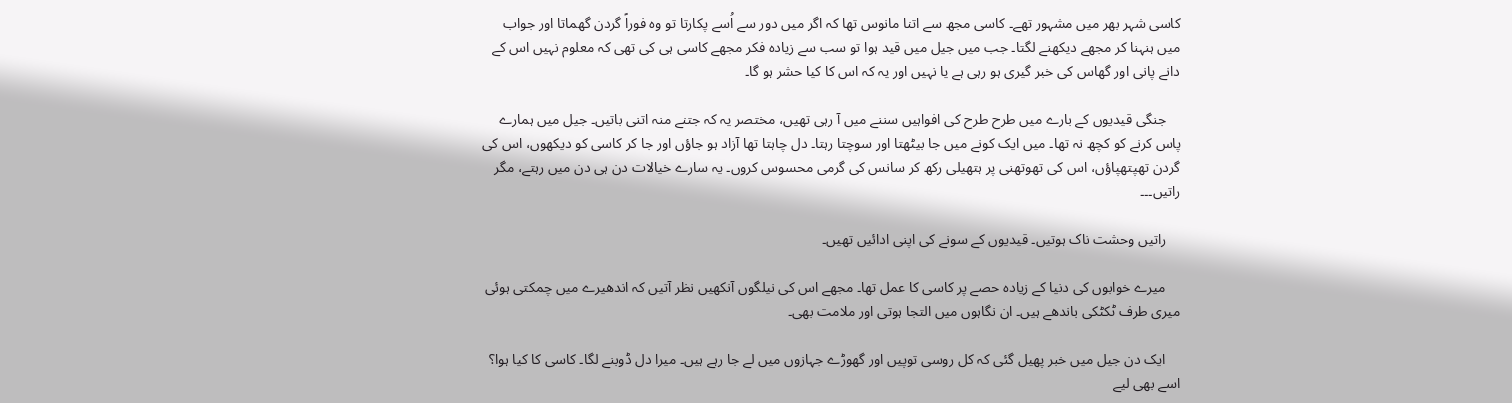کاسی شہر بھر میں مشہور تھے۔ کاسی مجھ سے اتنا مانوس تھا کہ اگر میں دور سے اُسے پکارتا تو وہ فوراً گردن گھماتا اور جواب میں ہنہنا کر مجھے دیکھنے لگتا۔ جب میں جیل میں قید ہوا تو سب سے زیادہ فکر مجھے کاسی ہی کی تھی کہ معلوم نہیں اس کے دانے پانی اور گھاس کی خبر گیری ہو رہی ہے یا نہیں اور یہ کہ اس کا کیا حشر ہو گا۔

    جنگی قیدیوں کے بارے میں طرح طرح کی افواہیں سننے میں آ رہی تھیں، مختصر یہ کہ جتنے منہ اتنی باتیں۔ جیل میں ہمارے پاس کرنے کو کچھ نہ تھا۔ میں ایک کونے میں جا بیٹھتا اور سوچتا رہتا۔ دل چاہتا تھا آزاد ہو جاؤں اور جا کر کاسی کو دیکھوں، اس کی گردن تھپتھپاؤں، اس کی تھوتھنی پر ہتھیلی رکھ کر سانس کی گرمی محسوس کروں۔ یہ سارے خیالات دن ہی دن میں رہتے، مگر راتیں۔۔۔

    راتیں وحشت ناک ہوتیں۔ قیدیوں کے سونے کی اپنی ادائیں تھیں۔

    میرے خوابوں کی دنیا کے زیادہ حصے پر کاسی کا عمل تھا۔ مجھے اس کی نیلگوں آنکھیں نظر آتیں کہ اندھیرے میں چمکتی ہوئی میری طرف ٹکٹکی باندھے ہیں۔ ان نگاہوں میں التجا ہوتی اور ملامت بھی۔

    ایک دن جیل میں خبر پھیل گئی کہ کل روسی توپیں اور گھوڑے جہازوں میں لے جا رہے ہیں۔ میرا دل ڈوبنے لگا۔ کاسی کا کیا ہوا؟ اسے بھی لیے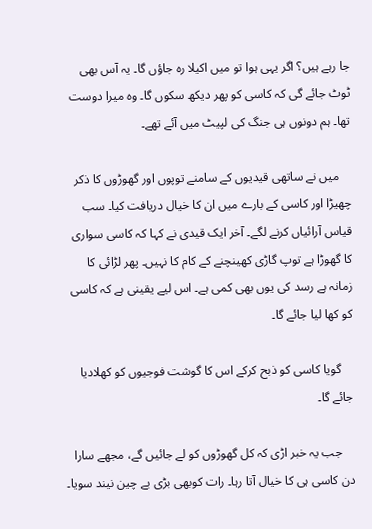جا رہے ہیں؟ اگر یہی ہوا تو میں اکیلا رہ جاؤں گا۔ یہ آس بھی ٹوٹ جائے گی کہ کاسی کو پھر دیکھ سکوں گا۔ وہ میرا دوست تھا۔ ہم دونوں ہی جنگ کی لپیٹ میں آئے تھے۔

    میں نے ساتھی قیدیوں کے سامنے توپوں اور گھوڑوں کا ذکر چھیڑا اور کاسی کے بارے میں ان کا خیال دریافت کیا۔ سب قیاس آرائیاں کرنے لگے۔ آخر ایک قیدی نے کہا کہ کاسی سواری کا گھوڑا ہے توپ گاڑی کھینچنے کے کام کا نہیں۔ پھر لڑائی کا زمانہ ہے رسد کی یوں بھی کمی ہے۔ اس لیے یقینی ہے کہ کاسی کو کھا لیا جائے گا۔

    گویا کاسی کو ذبح کرکے اس کا گوشت فوجیوں کو کھلادیا جائے گا۔

    جب یہ خبر اڑی کہ کل گھوڑوں کو لے جائیں گے، مجھے سارا دن کاسی ہی کا خیال آتا رہا۔ رات کوبھی بڑی بے چین نیند سویا۔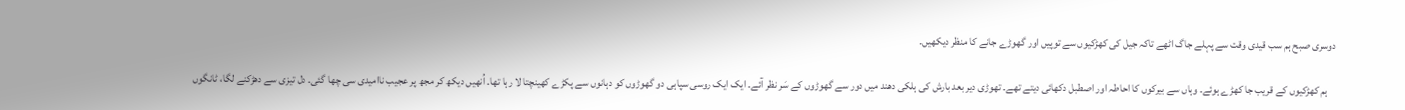دوسری صبح ہم سب قیدی وقت سے پہلے جاگ اٹھے تاکہ جیل کی کھڑکیوں سے توپیں اور گھوڑے جانے کا منظر دیکھیں۔

    ہم کھڑکیوں کے قریب جا کھڑے ہوئے۔ وہاں سے بیرکوں کا احاطہ اور اصطبل دکھائی دیتے تھے۔ تھوڑی دیر بعد بارش کی ہلکی دھند میں دور سے گھوڑوں کے سَر نظر آئے۔ ایک ایک روسی سپاہی دو گھوڑوں کو دہانوں سے پکڑے کھینچتا لا رہا تھا۔ اُنھیں دیکھ کر مجھ پر عجیب ناامیدی سی چھا گئی۔ دل تیزی سے دھڑکنے لگا، ٹانگوں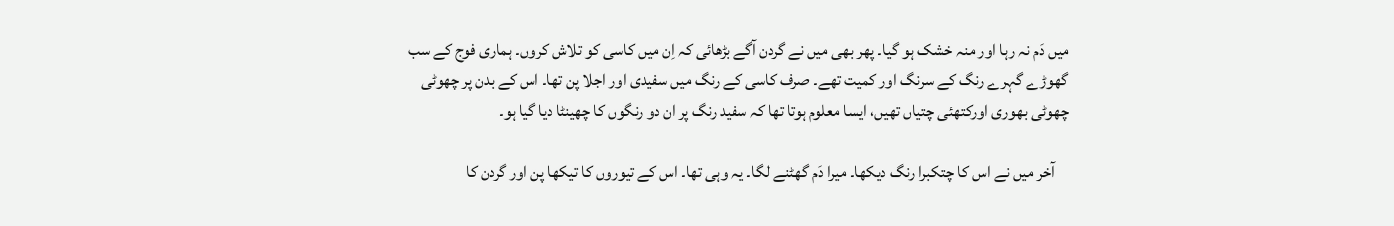میں دَم نہ رہا اور منہ خشک ہو گیا۔ پھر بھی میں نے گردن آگے بڑھائی کہ اِن میں کاسی کو تلاش کروں۔ ہماری فوج کے سب گھوڑے گہرے رنگ کے سرنگ اور کمیت تھے۔ صرف کاسی کے رنگ میں سفیدی اور اجلا پن تھا۔ اس کے بدن پر چھوٹی چھوٹی بھوری اورکتھئی چتیاں تھیں، ایسا معلوم ہوتا تھا کہ سفید رنگ پر ان دو رنگوں کا چھینٹا دیا گیا ہو۔

    آخر میں نے اس کا چتکبرا رنگ دیکھا۔ میرا دَم گھٹنے لگا۔ یہ وہی تھا۔ اس کے تیوروں کا تیکھا پن اور گردن کا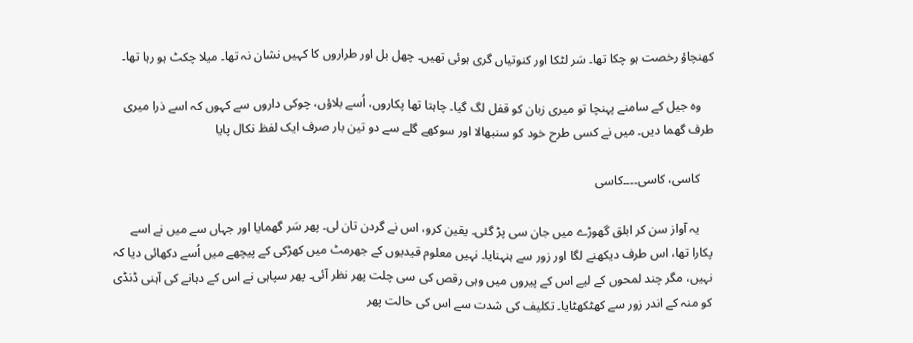کھنچاؤ رخصت ہو چکا تھا۔ سَر لٹکا اور کنوتیاں گری ہوئی تھیں۔ چھل بل اور طراروں کا کہیں نشان نہ تھا۔ میلا چکٹ ہو رہا تھا۔

    وہ جیل کے سامنے پہنچا تو میری زبان کو قفل لگ گیا۔ چاہتا تھا پکاروں، اُسے بلاؤں، چوکی داروں سے کہوں کہ اسے ذرا میری طرف گھما دیں۔ میں نے کسی طرح خود کو سنبھالا اور سوکھے گلے سے دو تین بار صرف ایک لفظ نکال پایا

    کاسی، کاسی۔۔۔۔کاسی

    یہ آواز سن کر ابلق گھوڑے میں جان سی پڑ گئی۔ یقین کرو، اس نے گردن تان لی۔ پھر سَر گھمایا اور جہاں سے میں نے اسے پکارا تھا، اس طرف دیکھنے لگا اور زور سے ہنہنایا۔ نہیں معلوم قیدیوں کے جھرمٹ میں کھڑکی کے پیچھے میں اُسے دکھائی دیا کہ نہیں، مگر چند لمحوں کے لیے اس کے پیروں میں وہی رقص کی سی چلت پھر نظر آئی۔ پھر سپاہی نے اس کے دہانے کی آہنی ڈنڈی کو منہ کے اندر زور سے کھٹکھٹایا۔ تکلیف کی شدت سے اس کی حالت پھر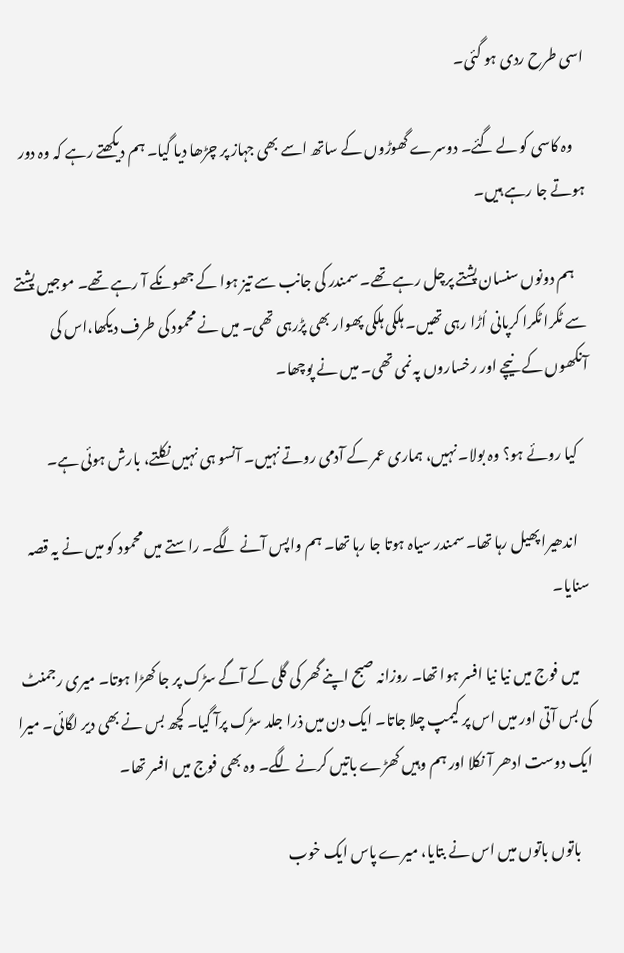اسی طرح ردی ہو گئی۔

    وہ کاسی کو لے گئے۔ دوسرے گھوڑوں کے ساتھ اسے بھی جہاز پر چڑھا دیا گیا۔ ہم دیکھتے رہے کہ وہ دور ہوتے جا رہے ہیں۔

    ہم دونوں سنسان پشتے پرچل رہے تھے۔ سمندر کی جانب سے تیز ہوا کے جھونکے آ رہے تھے۔ موجیں پشتے سے ٹکرا ٹکرا کرپانی اُڑا رہی تھیں۔ ہلکی ہلکی پھوار بھی پڑرہی تھی۔ میں نے محمود کی طرف دیکھا،اس کی آنکھوں کے نیچے اور رخساروں پہ نمی تھی۔ میں نے پوچھا۔

    کیا روئے ہو؟ وہ بولا۔ نہیں، ہماری عمر کے آدمی روتے نہیں۔ آنسو ہی نہیں نکلتے، بارش ہوئی ہے۔

    اندھیرا پھیل رہا تھا۔ سمندر سیاہ ہوتا جا رہا تھا۔ ہم واپس آنے لگے۔ راستے میں محمود کو میں نے یہ قصہ سنایا۔

    میں فوج میں نیا نیا افسر ہوا تھا۔ روزانہ صبح اپنے گھر کی گلی کے آگے سڑک پر جا کھڑا ہوتا۔ میری رجمنٹ کی بس آتی اور میں اس پر کیمپ چلا جاتا۔ ایک دن میں ذرا جلد سڑک پرآ گیا۔ کچھ بس نے بھی دیر لگائی۔ میرا ایک دوست ادھر آ نکلا اور ہم وہیں کھڑے باتیں کرنے لگے۔ وہ بھی فوج میں افسر تھا۔

    باتوں باتوں میں اس نے بتایا، میرے پاس ایک خوب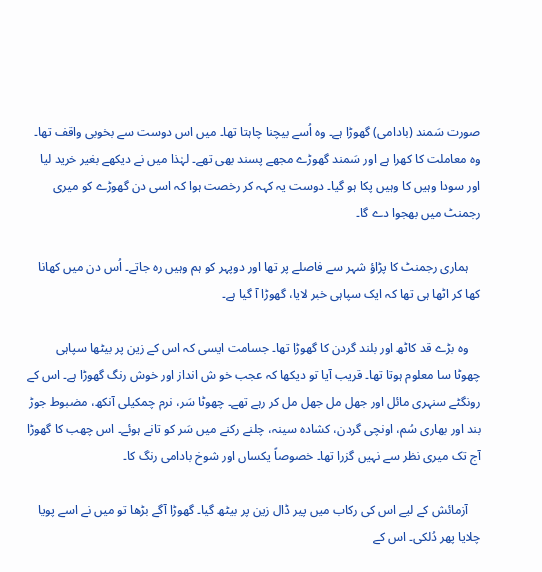صورت سَمند (بادامی) گھوڑا ہے۔ وہ اُسے بیچنا چاہتا تھا۔ میں اس دوست سے بخوبی واقف تھا۔ وہ معاملت کا کھرا ہے اور سَمند گھوڑے مجھے پسند بھی تھے۔ لہٰذا میں نے دیکھے بغیر خرید لیا اور سودا وہیں کا وہیں پکا ہو گیا۔ دوست یہ کہہ کر رخصت ہوا کہ اسی دن گھوڑے کو میری رجمنٹ میں بھجوا دے گا۔

    ہماری رجمنٹ کا پڑاؤ شہر سے فاصلے پر تھا اور دوپہر کو ہم وہیں رہ جاتے۔ اُس دن میں کھانا کھا کر اٹھا ہی تھا کہ ایک سپاہی خبر لایا، گھوڑا آ گیا ہے۔

    وہ بڑے قد کاٹھ اور بلند گردن کا گھوڑا تھا۔ جسامت ایسی کہ اس کے زین پر بیٹھا سپاہی چھوٹا سا معلوم ہوتا تھا۔ قریب آیا تو دیکھا کہ عجب خو ش انداز اور خوش رنگ گھوڑا ہے۔ اس کے رونگٹے سنہری مائل اور جھل مل جھل مل کر رہے تھے۔ چھوٹا سَر، نرم چمکیلی آنکھ، مضبوط جوڑ بند اور بھاری سُم، اونچی گردن، کشادہ سینہ، چلنے رکنے میں سَر کو تانے ہوئے۔ اس چھب کا گھوڑا آج تک میری نظر سے نہیں گزرا تھا۔ خصوصاً یکساں اور شوخ بادامی رنگ کا۔

    آزمائش کے لیے اس کی رکاب میں پیر ڈال زین پر بیٹھ گیا۔ گھوڑا آگے بڑھا تو میں نے اسے پویا چلایا پھر دُلکی۔ اس کے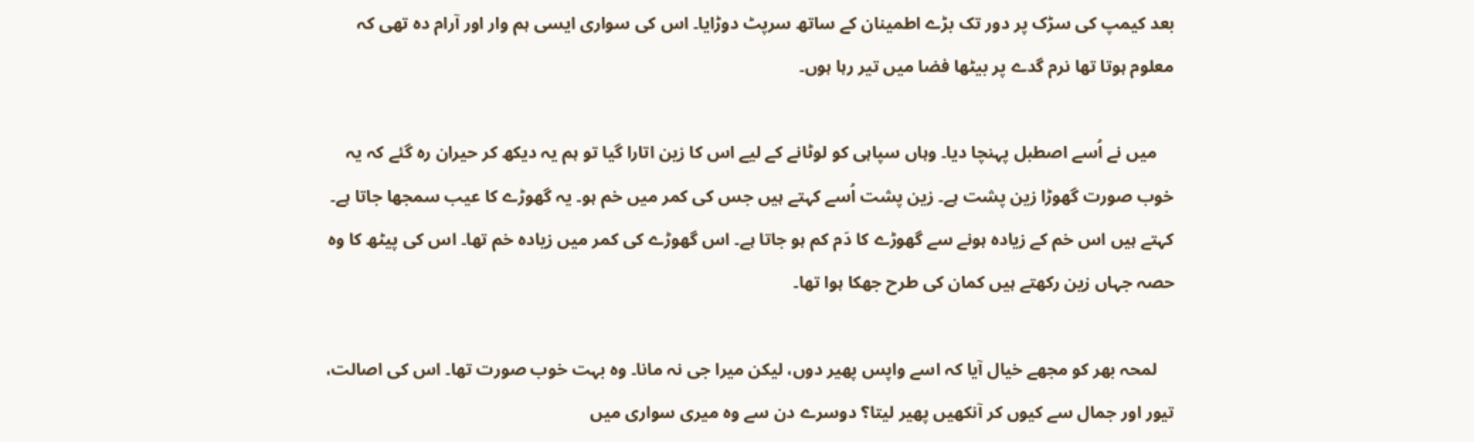بعد کیمپ کی سڑک پر دور تک بڑے اطمینان کے ساتھ سرپٹ دوڑایا۔ اس کی سواری ایسی ہم وار اور آرام دہ تھی کہ معلوم ہوتا تھا نرم گدے پر بیٹھا فضا میں تیر رہا ہوں۔

    میں نے اُسے اصطبل پہنچا دیا۔ وہاں سپاہی کو لوٹانے کے لیے اس کا زین اتارا گیا تو ہم یہ دیکھ کر حیران رہ گئے کہ یہ خوب صورت گھوڑا زین پشت ہے۔ زین پشت اُسے کہتے ہیں جس کی کمر میں خم ہو۔ یہ گھوڑے کا عیب سمجھا جاتا ہے۔ کہتے ہیں اس خم کے زیادہ ہونے سے گھوڑے کا دَم کم ہو جاتا ہے۔ اس گھوڑے کی کمر میں زیادہ خم تھا۔ اس کی پیٹھ کا وہ حصہ جہاں زین رکھتے ہیں کمان کی طرح جھکا ہوا تھا۔

    لمحہ بھر کو مجھے خیال آیا کہ اسے واپس پھیر دوں، لیکن میرا جی نہ مانا۔ وہ بہت خوب صورت تھا۔ اس کی اصالت، تیور اور جمال سے کیوں کر آنکھیں پھیر لیتا؟ دوسرے دن سے وہ میری سواری میں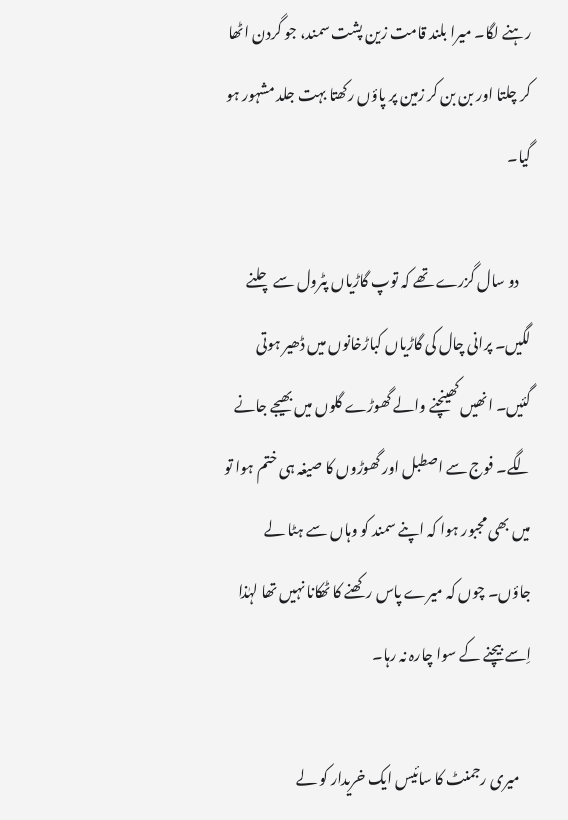رہنے لگا۔ میرا بلند قامت زین پشت سمند، جو گردن اٹھا کر چلتا اور بن بن کر زمین پر پاؤں رکھتا بہت جلد مشہور ہو گیا۔

    دو سال گزرے تھے کہ توپ گاڑیاں پٹرول سے چلنے لگیں۔ پرانی چال کی گاڑیاں کباڑخانوں میں ڈھیر ہوتی گئیں۔ انھیں کھینچنے والے گھوڑے گلوں میں بھیجے جانے لگے۔ فوج سے اصطبل اور گھوڑوں کا صیغہ ہی ختم ہوا تو میں بھی مجبور ہوا کہ اپنے سمند کو وہاں سے ہٹا لے جاؤں۔ چوں کہ میرے پاس رکھنے کا ٹھکانا نہیں تھا لہٰذا اِسے بیچنے کے سوا چارہ نہ رہا۔

    میری رجمنٹ کا سائیس ایک خریدار کو لے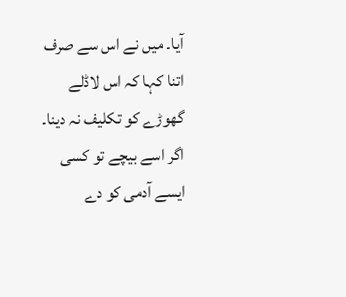آیا۔ میں نے اس سے صرف اتنا کہا کہ اس لاڈلے گھوڑے کو تکلیف نہ دینا۔ اگر اسے بیچے تو کسی ایسے آدمی کو دے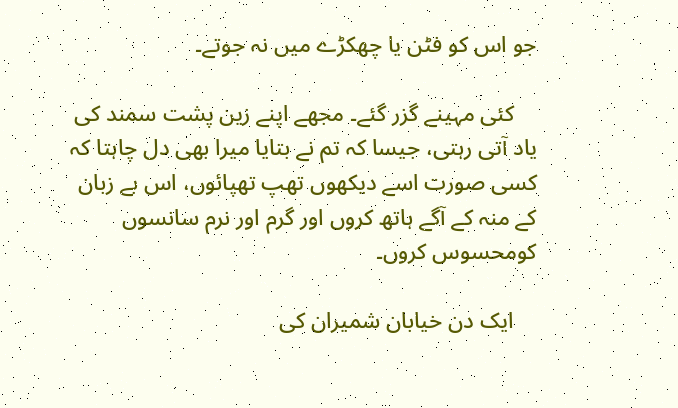جو اس کو فٹن یا چھکڑے میں نہ جوتے۔

    کئی مہینے گزر گئے۔ مجھے اپنے زین پشت سمند کی یاد آتی رہتی، جیسا کہ تم نے بتایا میرا بھی دل چاہتا کہ کسی صورت اسے دیکھوں تھپ تھپائوں، اس بے زبان کے منہ کے آگے ہاتھ کروں اور گرم اور نرم سانسوں کومحسوس کروں۔

    ایک دن خیابان شمیران کی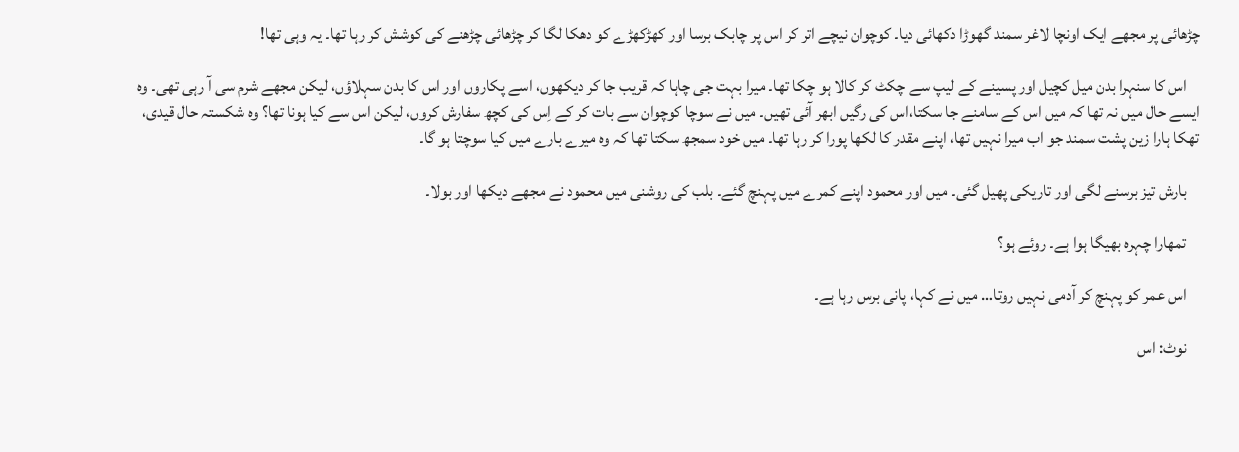چڑھائی پر مجھے ایک اونچا لاغر سمند گھوڑا دکھائی دیا۔ کوچوان نیچے اتر کر اس پر چابک برسا اور کھڑکھڑے کو دھکا لگا کر چڑھائی چڑھنے کی کوشش کر رہا تھا۔ یہ وہی تھا!

    اس کا سنہرا بدن میل کچیل اور پسینے کے لیپ سے چکٹ کر کالا ہو چکا تھا۔ میرا بہت جی چاہا کہ قریب جا کر دیکھوں، اسے پکاروں اور اس کا بدن سہلاؤں، لیکن مجھے شرم سی آ رہی تھی۔ وہ ایسے حال میں نہ تھا کہ میں اس کے سامنے جا سکتا،اس کی رگیں ابھر آئی تھیں۔ میں نے سوچا کوچوان سے بات کر کے اِس کی کچھ سفارش کروں، لیکن اس سے کیا ہونا تھا؟ وہ شکستہ حال قیدی، تھکا ہارا زین پشت سمند جو اب میرا نہیں تھا، اپنے مقدر کا لکھا پورا کر رہا تھا۔ میں خود سمجھ سکتا تھا کہ وہ میرے بارے میں کیا سوچتا ہو گا۔

    بارش تیز برسنے لگی اور تاریکی پھیل گئی۔ میں اور محمود اپنے کمرے میں پہنچ گئے۔ بلب کی روشنی میں محمود نے مجھے دیکھا اور بولا۔

    تمھارا چہرہ بھیگا ہوا ہے۔ روئے ہو؟

    اس عمر کو پہنچ کر آدمی نہیں روتا… میں نے کہا، پانی برس رہا ہے۔

    نوٹ: اس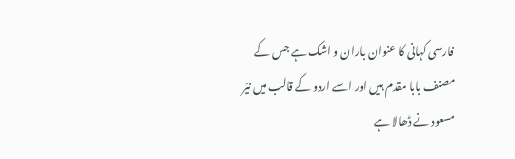فارسی کہانی کا عنوان باران و اشک ہے جس کے مصنف بابا مقدم ہیں‌ اور اسے اردو کے قالب میں‌ نیّر مسعود نے ڈھالا ہے